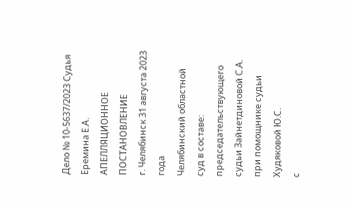Дело № 10-5637/2023 Судья Еремина Е.А.
АПЕЛЛЯЦИОННОЕ ПОСТАНОВЛЕНИЕ
г. Челябинск 31 августа 2023 года
Челябинский областной суд в составе:
председательствующего судьи Зайнетдиновой С.А.
при помощнике судьи Худяковой Ю.С.
с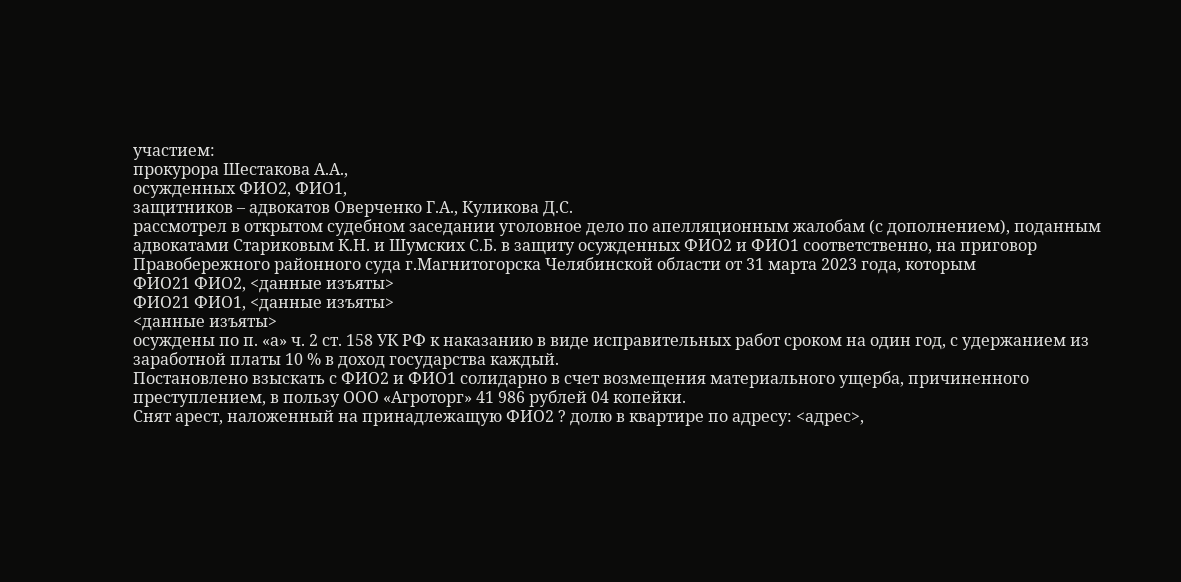участием:
прокурора Шестакова А.А.,
осужденных ФИО2, ФИО1,
защитников – адвокатов Оверченко Г.А., Куликова Д.С.
рассмотрел в открытом судебном заседании уголовное дело по апелляционным жалобам (с дополнением), поданным адвокатами Стариковым К.Н. и Шумских С.Б. в защиту осужденных ФИО2 и ФИО1 соответственно, на приговор Правобережного районного суда г.Магнитогорска Челябинской области от 31 марта 2023 года, которым
ФИО21 ФИО2, <данные изъяты>
ФИО21 ФИО1, <данные изъяты>
<данные изъяты>
осуждены по п. «а» ч. 2 ст. 158 УК РФ к наказанию в виде исправительных работ сроком на один год, с удержанием из заработной платы 10 % в доход государства каждый.
Постановлено взыскать с ФИО2 и ФИО1 солидарно в счет возмещения материального ущерба, причиненного преступлением, в пользу ООО «Агроторг» 41 986 рублей 04 копейки.
Снят арест, наложенный на принадлежащую ФИО2 ? долю в квартире по адресу: <адрес>,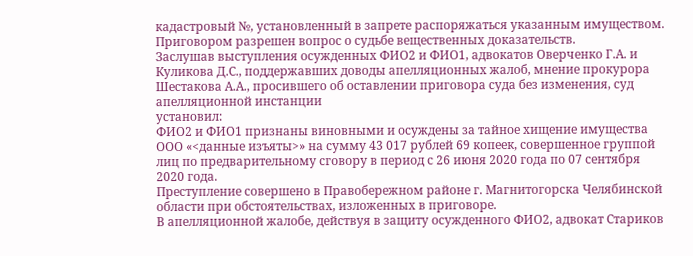кадастровый №, установленный в запрете распоряжаться указанным имуществом.
Приговором разрешен вопрос о судьбе вещественных доказательств.
Заслушав выступления осужденных ФИО2 и ФИО1, адвокатов Оверченко Г.А. и Куликова Д.С., поддержавших доводы апелляционных жалоб, мнение прокурора Шестакова А.А., просившего об оставлении приговора суда без изменения, суд апелляционной инстанции
установил:
ФИО2 и ФИО1 признаны виновными и осуждены за тайное хищение имущества ООО «<данные изъяты>» на сумму 43 017 рублей 69 копеек, совершенное группой лиц по предварительному сговору в период с 26 июня 2020 года по 07 сентября 2020 года.
Преступление совершено в Правобережном районе г. Магнитогорска Челябинской области при обстоятельствах, изложенных в приговоре.
В апелляционной жалобе, действуя в защиту осужденного ФИО2, адвокат Стариков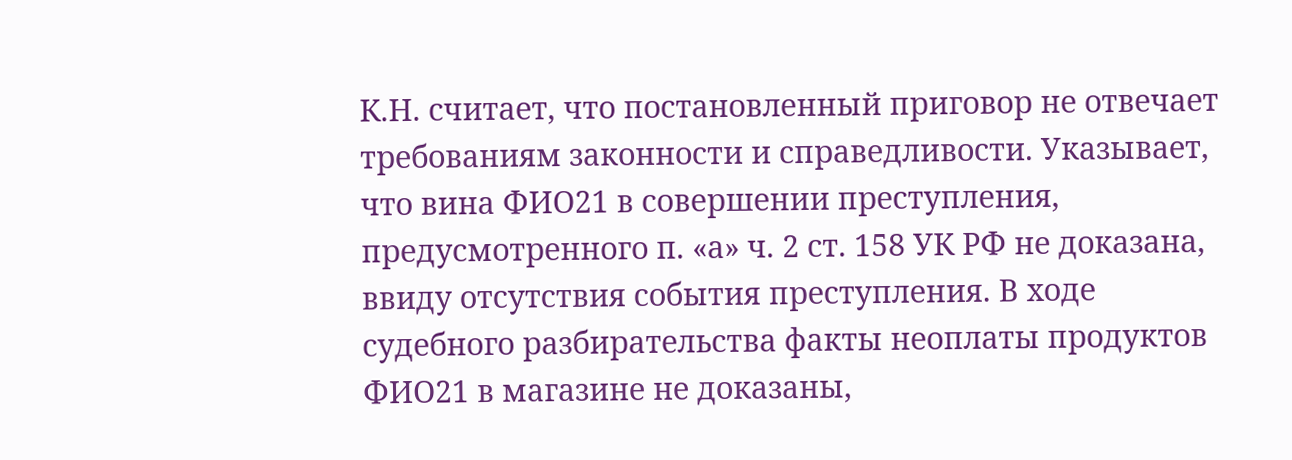К.Н. считает, что постановленный приговор не отвечает требованиям законности и справедливости. Указывает, что вина ФИО21 в совершении преступления, предусмотренного п. «а» ч. 2 ст. 158 УК РФ не доказана, ввиду отсутствия события преступления. В ходе судебного разбирательства факты неоплаты продуктов ФИО21 в магазине не доказаны,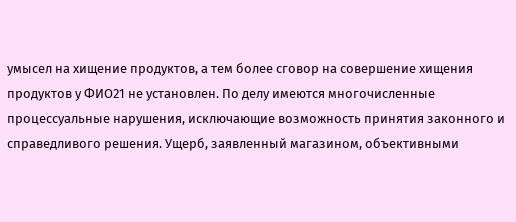умысел на хищение продуктов, а тем более сговор на совершение хищения продуктов у ФИО21 не установлен. По делу имеются многочисленные процессуальные нарушения, исключающие возможность принятия законного и справедливого решения. Ущерб, заявленный магазином, объективными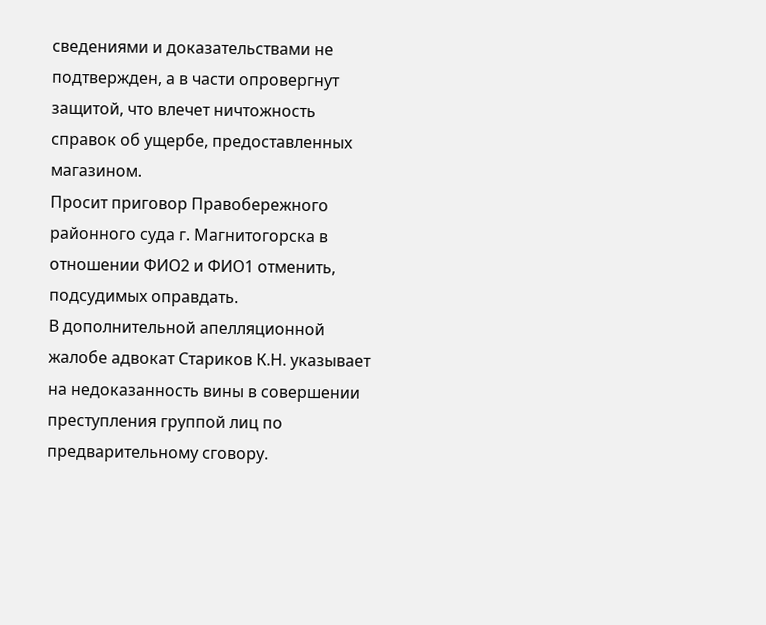сведениями и доказательствами не подтвержден, а в части опровергнут защитой, что влечет ничтожность справок об ущербе, предоставленных магазином.
Просит приговор Правобережного районного суда г. Магнитогорска в отношении ФИО2 и ФИО1 отменить, подсудимых оправдать.
В дополнительной апелляционной жалобе адвокат Стариков К.Н. указывает на недоказанность вины в совершении преступления группой лиц по предварительному сговору.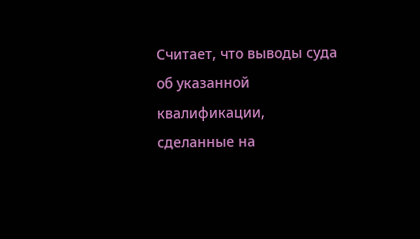Считает, что выводы суда об указанной квалификации, сделанные на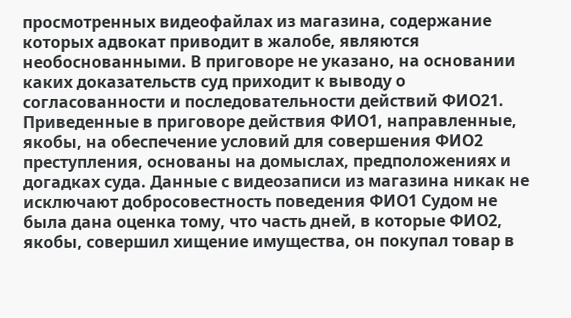просмотренных видеофайлах из магазина, содержание которых адвокат приводит в жалобе, являются необоснованными. В приговоре не указано, на основании каких доказательств суд приходит к выводу о согласованности и последовательности действий ФИО21. Приведенные в приговоре действия ФИО1, направленные, якобы, на обеспечение условий для совершения ФИО2 преступления, основаны на домыслах, предположениях и догадках суда. Данные с видеозаписи из магазина никак не исключают добросовестность поведения ФИО1 Судом не была дана оценка тому, что часть дней, в которые ФИО2, якобы, совершил хищение имущества, он покупал товар в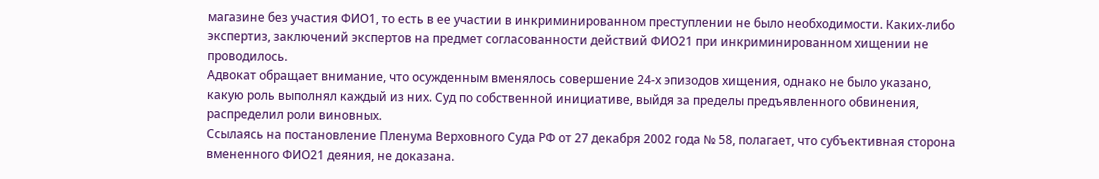магазине без участия ФИО1, то есть в ее участии в инкриминированном преступлении не было необходимости. Каких-либо экспертиз, заключений экспертов на предмет согласованности действий ФИО21 при инкриминированном хищении не проводилось.
Адвокат обращает внимание, что осужденным вменялось совершение 24-х эпизодов хищения, однако не было указано, какую роль выполнял каждый из них. Суд по собственной инициативе, выйдя за пределы предъявленного обвинения, распределил роли виновных.
Ссылаясь на постановление Пленума Верховного Суда РФ от 27 декабря 2002 года № 58, полагает, что субъективная сторона вмененного ФИО21 деяния, не доказана.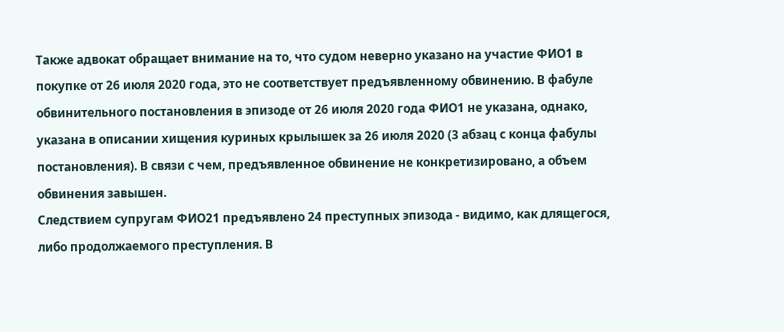Также адвокат обращает внимание на то, что судом неверно указано на участие ФИО1 в покупке от 26 июля 2020 года, это не соответствует предъявленному обвинению. В фабуле обвинительного постановления в эпизоде от 26 июля 2020 года ФИО1 не указана, однако, указана в описании хищения куриных крылышек за 26 июля 2020 (3 абзац с конца фабулы постановления). В связи с чем, предъявленное обвинение не конкретизировано, а объем обвинения завышен.
Следствием супругам ФИО21 предъявлено 24 преступных эпизода - видимо, как длящегося, либо продолжаемого преступления. В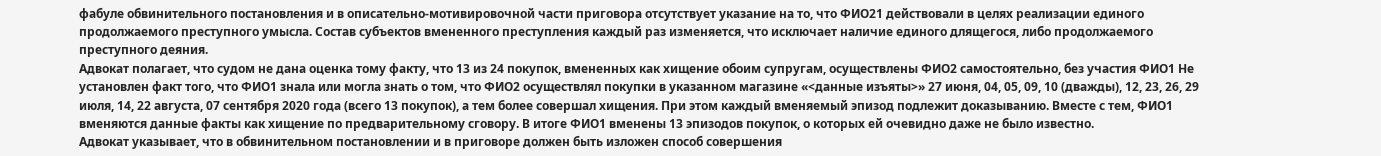фабуле обвинительного постановления и в описательно-мотивировочной части приговора отсутствует указание на то, что ФИО21 действовали в целях реализации единого продолжаемого преступного умысла. Состав субъектов вмененного преступления каждый раз изменяется, что исключает наличие единого длящегося, либо продолжаемого преступного деяния.
Адвокат полагает, что судом не дана оценка тому факту, что 13 из 24 покупок, вмененных как хищение обоим супругам, осуществлены ФИО2 самостоятельно, без участия ФИО1 Не установлен факт того, что ФИО1 знала или могла знать о том, что ФИО2 осуществлял покупки в указанном магазине «<данные изъяты>» 27 июня, 04, 05, 09, 10 (дважды), 12, 23, 26, 29 июля, 14, 22 августа, 07 сентября 2020 года (всего 13 покупок), а тем более совершал хищения. При этом каждый вменяемый эпизод подлежит доказыванию. Вместе с тем, ФИО1 вменяются данные факты как хищение по предварительному сговору. В итоге ФИО1 вменены 13 эпизодов покупок, о которых ей очевидно даже не было известно.
Адвокат указывает, что в обвинительном постановлении и в приговоре должен быть изложен способ совершения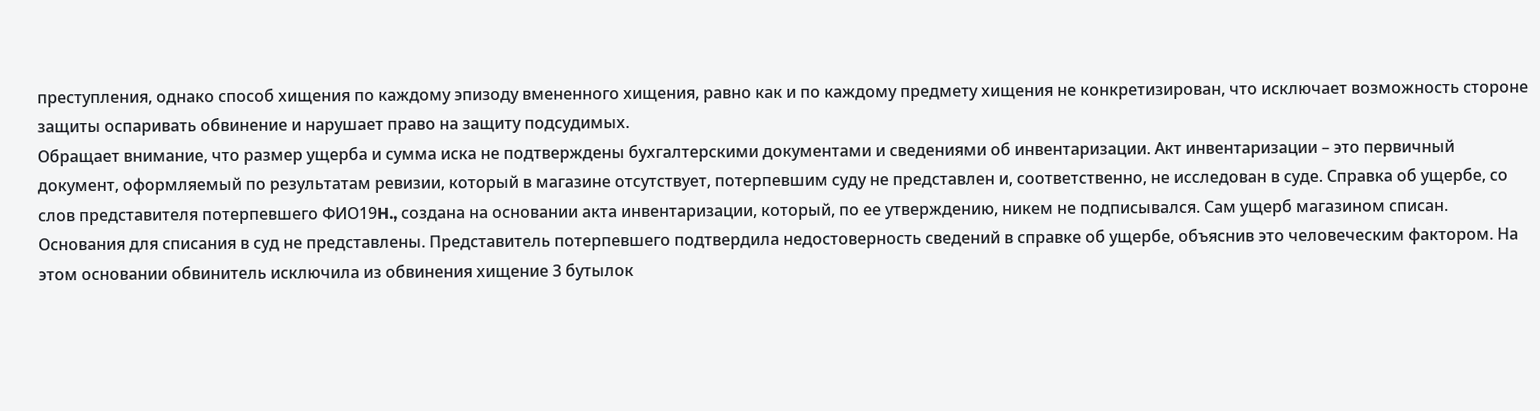преступления, однако способ хищения по каждому эпизоду вмененного хищения, равно как и по каждому предмету хищения не конкретизирован, что исключает возможность стороне защиты оспаривать обвинение и нарушает право на защиту подсудимых.
Обращает внимание, что размер ущерба и сумма иска не подтверждены бухгалтерскими документами и сведениями об инвентаризации. Акт инвентаризации – это первичный документ, оформляемый по результатам ревизии, который в магазине отсутствует, потерпевшим суду не представлен и, соответственно, не исследован в суде. Справка об ущербе, со слов представителя потерпевшего ФИО19H., создана на основании акта инвентаризации, который, по ее утверждению, никем не подписывался. Сам ущерб магазином списан. Основания для списания в суд не представлены. Представитель потерпевшего подтвердила недостоверность сведений в справке об ущербе, объяснив это человеческим фактором. На этом основании обвинитель исключила из обвинения хищение 3 бутылок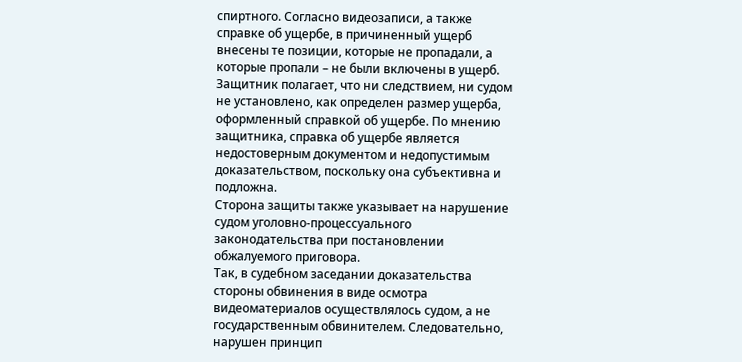спиртного. Согласно видеозаписи, а также справке об ущербе, в причиненный ущерб внесены те позиции, которые не пропадали, а которые пропали – не были включены в ущерб.
Защитник полагает, что ни следствием, ни судом не установлено, как определен размер ущерба, оформленный справкой об ущербе. По мнению защитника, справка об ущербе является недостоверным документом и недопустимым доказательством, поскольку она субъективна и подложна.
Сторона защиты также указывает на нарушение судом уголовно-процессуального законодательства при постановлении обжалуемого приговора.
Так, в судебном заседании доказательства стороны обвинения в виде осмотра видеоматериалов осуществлялось судом, а не государственным обвинителем. Следовательно, нарушен принцип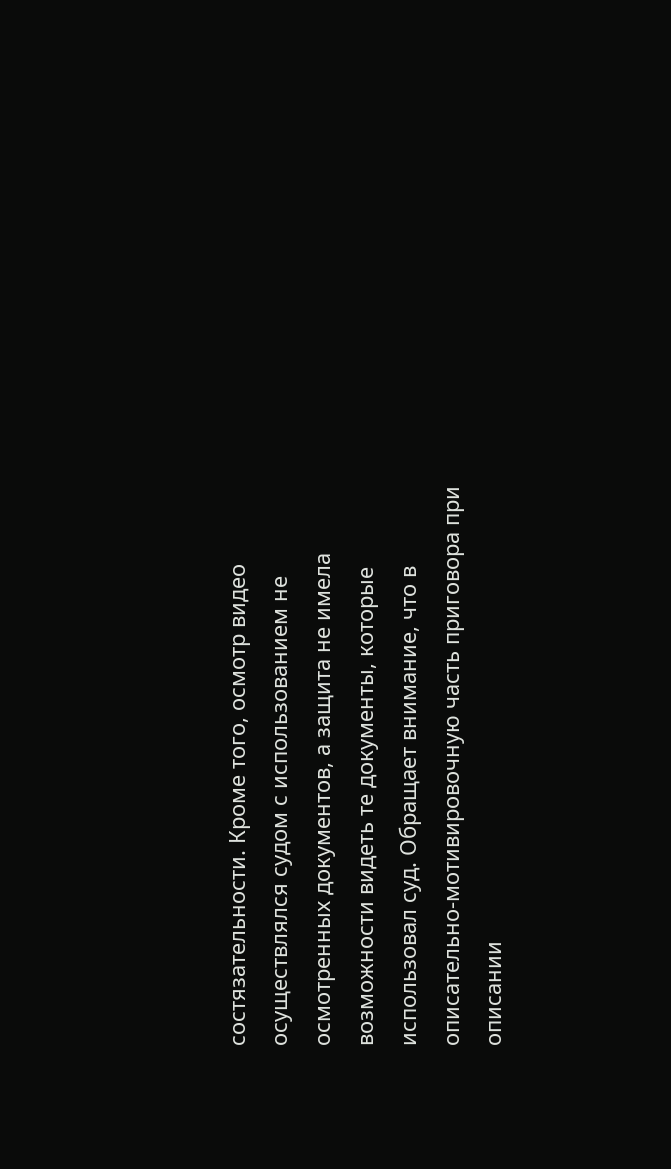состязательности. Кроме того, осмотр видео осуществлялся судом с использованием не осмотренных документов, а защита не имела возможности видеть те документы, которые использовал суд. Обращает внимание, что в описательно-мотивировочную часть приговора при описании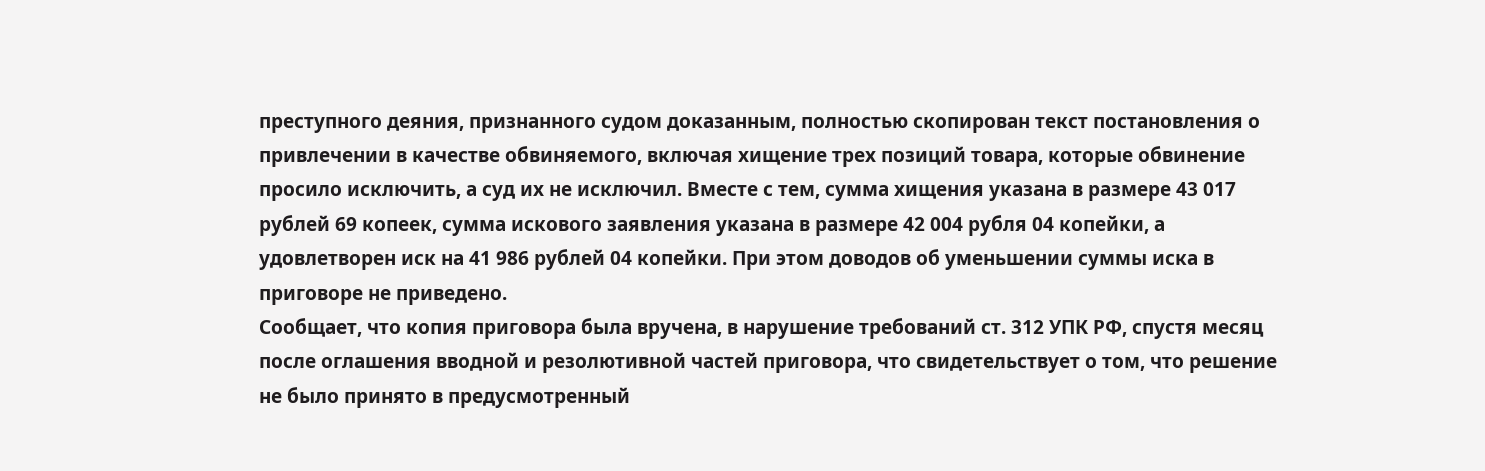преступного деяния, признанного судом доказанным, полностью скопирован текст постановления о привлечении в качестве обвиняемого, включая хищение трех позиций товара, которые обвинение просило исключить, а суд их не исключил. Вместе с тем, сумма хищения указана в размере 43 017 рублей 69 копеек, сумма искового заявления указана в размере 42 004 рубля 04 копейки, а удовлетворен иск на 41 986 рублей 04 копейки. При этом доводов об уменьшении суммы иска в приговоре не приведено.
Сообщает, что копия приговора была вручена, в нарушение требований ст. 312 УПК РФ, спустя месяц после оглашения вводной и резолютивной частей приговора, что свидетельствует о том, что решение не было принято в предусмотренный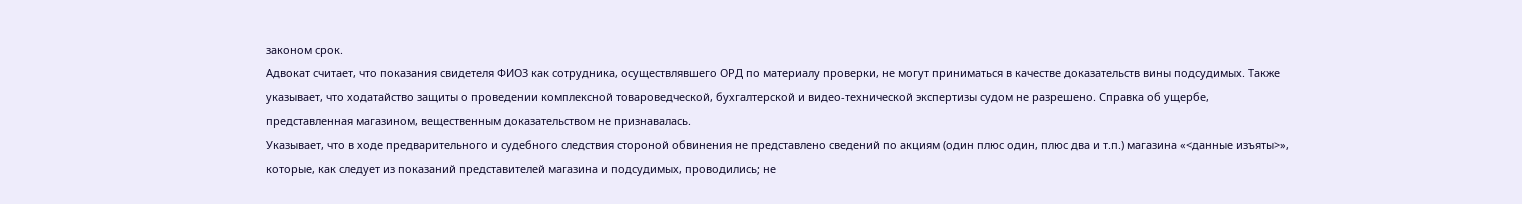законом срок.
Адвокат считает, что показания свидетеля ФИО3 как сотрудника, осуществлявшего ОРД по материалу проверки, не могут приниматься в качестве доказательств вины подсудимых. Также указывает, что ходатайство защиты о проведении комплексной товароведческой, бухгалтерской и видео-технической экспертизы судом не разрешено. Справка об ущербе, представленная магазином, вещественным доказательством не признавалась.
Указывает, что в ходе предварительного и судебного следствия стороной обвинения не представлено сведений по акциям (один плюс один, плюс два и т.п.) магазина «<данные изъяты>», которые, как следует из показаний представителей магазина и подсудимых, проводились; не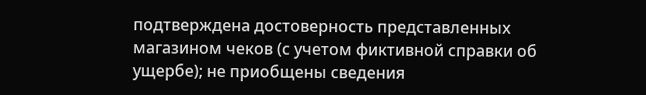подтверждена достоверность представленных магазином чеков (с учетом фиктивной справки об ущербе); не приобщены сведения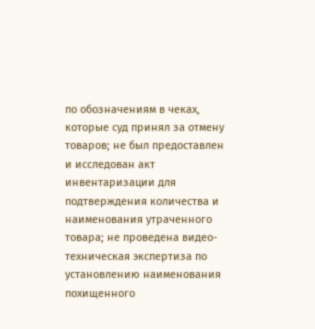по обозначениям в чеках, которые суд принял за отмену товаров; не был предоставлен и исследован акт инвентаризации для подтверждения количества и наименования утраченного товара; не проведена видео-техническая экспертиза по установлению наименования похищенного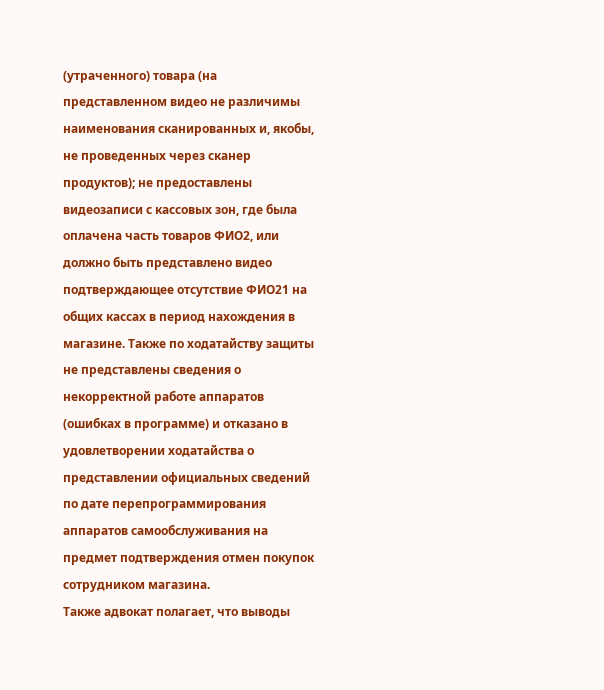(утраченного) товара (на представленном видео не различимы наименования сканированных и, якобы, не проведенных через сканер продуктов); не предоставлены видеозаписи с кассовых зон, где была оплачена часть товаров ФИО2, или должно быть представлено видео подтверждающее отсутствие ФИО21 на общих кассах в период нахождения в магазине. Также по ходатайству защиты не представлены сведения о некорректной работе аппаратов (ошибках в программе) и отказано в удовлетворении ходатайства о представлении официальных сведений по дате перепрограммирования аппаратов самообслуживания на предмет подтверждения отмен покупок сотрудником магазина.
Также адвокат полагает, что выводы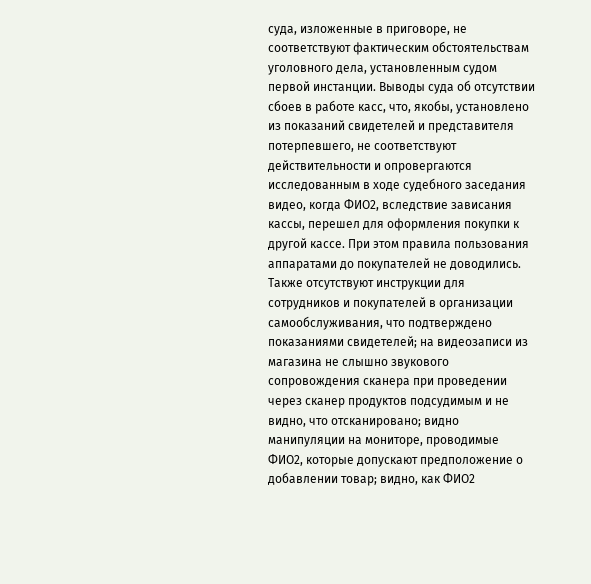суда, изложенные в приговоре, не соответствуют фактическим обстоятельствам уголовного дела, установленным судом первой инстанции. Выводы суда об отсутствии сбоев в работе касс, что, якобы, установлено из показаний свидетелей и представителя потерпевшего, не соответствуют действительности и опровергаются исследованным в ходе судебного заседания видео, когда ФИО2, вследствие зависания кассы, перешел для оформления покупки к другой кассе. При этом правила пользования аппаратами до покупателей не доводились. Также отсутствуют инструкции для сотрудников и покупателей в организации самообслуживания, что подтверждено показаниями свидетелей; на видеозаписи из магазина не слышно звукового сопровождения сканера при проведении через сканер продуктов подсудимым и не видно, что отсканировано; видно манипуляции на мониторе, проводимые ФИО2, которые допускают предположение о добавлении товар; видно, как ФИО2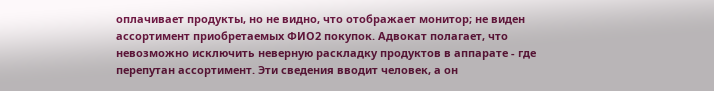оплачивает продукты, но не видно, что отображает монитор; не виден ассортимент приобретаемых ФИО2 покупок. Адвокат полагает, что невозможно исключить неверную раскладку продуктов в аппарате - где перепутан ассортимент. Эти сведения вводит человек, а он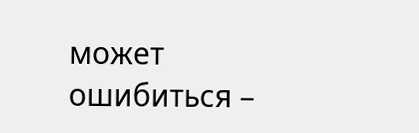может ошибиться –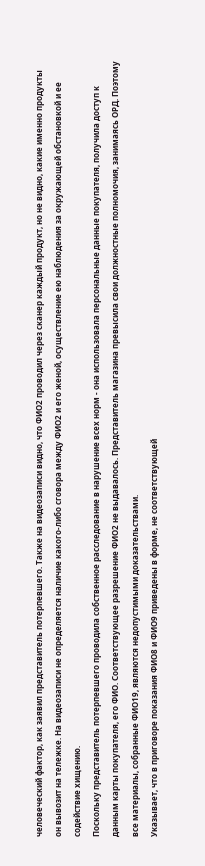человеческий фактор, как заявил представитель потерпевшего. Также на видеозаписи видно, что ФИО2 проводил через сканер каждый продукт, но не видно, какие именно продукты он вывозит на тележке. На видеозаписи не определяется наличие какого-либо сговора между ФИО2 и его женой, осуществление ею наблюдения за окружающей обстановкой и ее содействие хищению.
Поскольку представитель потерпевшего проводила собственное расследование в нарушение всех норм - она использовала персональные данные покупателя, получила доступ к данным карты покупателя, его ФИО. Соответствующее разрешение ФИО2 не выдавалось. Представитель магазина превысила свои должностные полномочия, занимаясь ОРД. Поэтому все материалы, собранные ФИО19, являются недопустимыми доказательствами.
Указывает, что в приговоре показания ФИО8 и ФИО9 приведены в форме, не соответствующей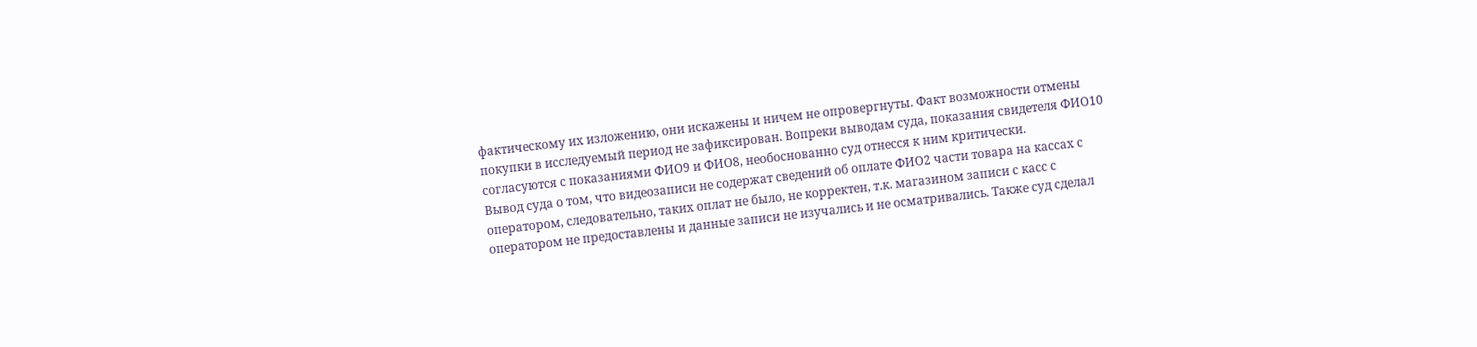фактическому их изложению, они искажены и ничем не опровергнуты. Факт возможности отмены покупки в исследуемый период не зафиксирован. Вопреки выводам суда, показания свидетеля ФИО10 согласуются с показаниями ФИО9 и ФИО8, необоснованно суд отнесся к ним критически.
Вывод суда о том, что видеозаписи не содержат сведений об оплате ФИО2 части товара на кассах с оператором, следовательно, таких оплат не было, не корректен, т.к. магазином записи с касс с оператором не предоставлены и данные записи не изучались и не осматривались. Также суд сделал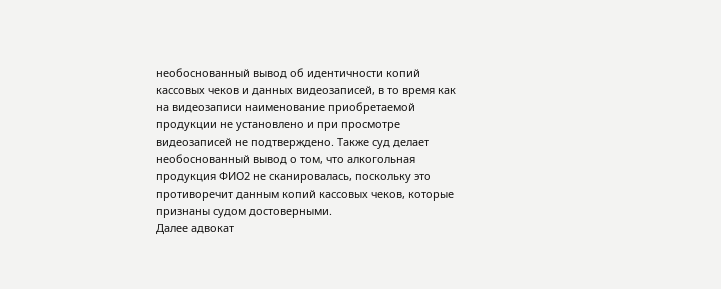необоснованный вывод об идентичности копий кассовых чеков и данных видеозаписей, в то время как на видеозаписи наименование приобретаемой продукции не установлено и при просмотре видеозаписей не подтверждено. Также суд делает необоснованный вывод о том, что алкогольная продукция ФИО2 не сканировалась, поскольку это противоречит данным копий кассовых чеков, которые признаны судом достоверными.
Далее адвокат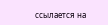ссылается на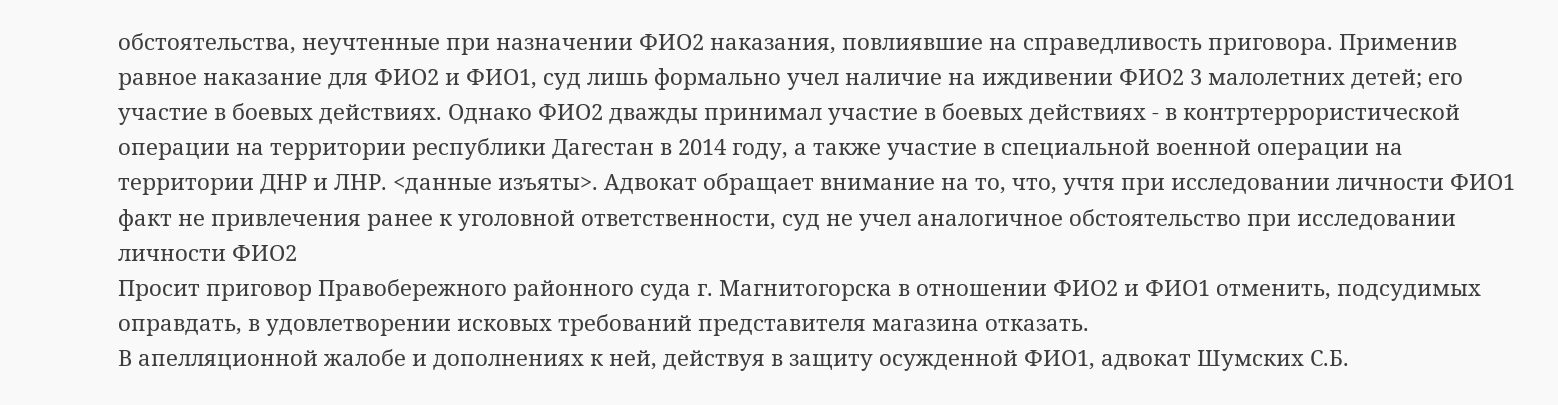обстоятельства, неучтенные при назначении ФИО2 наказания, повлиявшие на справедливость приговора. Применив равное наказание для ФИО2 и ФИО1, суд лишь формально учел наличие на иждивении ФИО2 3 малолетних детей; его участие в боевых действиях. Однако ФИО2 дважды принимал участие в боевых действиях - в контртеррористической операции на территории республики Дагестан в 2014 году, а также участие в специальной военной операции на территории ДНР и ЛНР. <данные изъяты>. Адвокат обращает внимание на то, что, учтя при исследовании личности ФИО1 факт не привлечения ранее к уголовной ответственности, суд не учел аналогичное обстоятельство при исследовании личности ФИО2
Просит приговор Правобережного районного суда г. Магнитогорска в отношении ФИО2 и ФИО1 отменить, подсудимых оправдать, в удовлетворении исковых требований представителя магазина отказать.
В апелляционной жалобе и дополнениях к ней, действуя в защиту осужденной ФИО1, адвокат Шумских С.Б.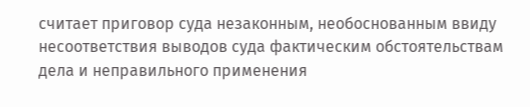считает приговор суда незаконным, необоснованным ввиду несоответствия выводов суда фактическим обстоятельствам дела и неправильного применения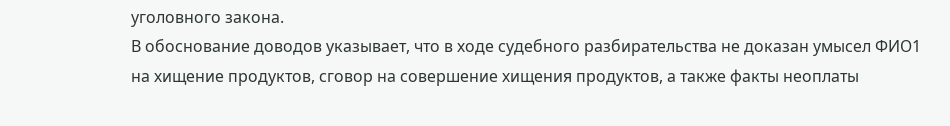уголовного закона.
В обоснование доводов указывает, что в ходе судебного разбирательства не доказан умысел ФИО1 на хищение продуктов, сговор на совершение хищения продуктов, а также факты неоплаты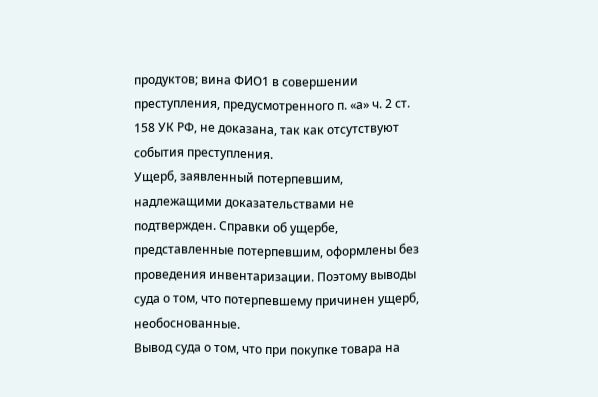продуктов; вина ФИО1 в совершении преступления, предусмотренного п. «а» ч. 2 ст. 158 УК РФ, не доказана, так как отсутствуют события преступления.
Ущерб, заявленный потерпевшим, надлежащими доказательствами не подтвержден. Справки об ущербе, представленные потерпевшим, оформлены без проведения инвентаризации. Поэтому выводы суда о том, что потерпевшему причинен ущерб, необоснованные.
Вывод суда о том, что при покупке товара на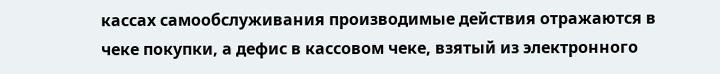кассах самообслуживания производимые действия отражаются в чеке покупки, а дефис в кассовом чеке, взятый из электронного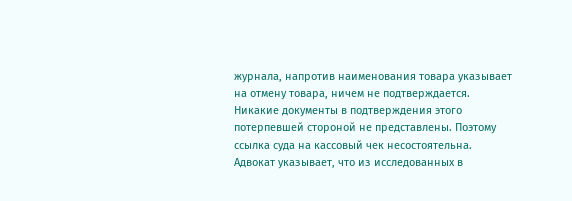журнала, напротив наименования товара указывает на отмену товара, ничем не подтверждается. Никакие документы в подтверждения этого потерпевшей стороной не представлены. Поэтому ссылка суда на кассовый чек несостоятельна.
Адвокат указывает, что из исследованных в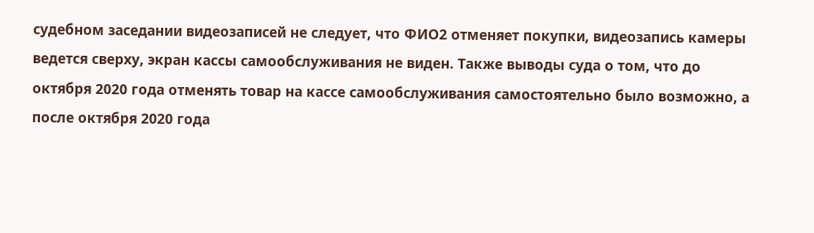судебном заседании видеозаписей не следует, что ФИО2 отменяет покупки, видеозапись камеры ведется сверху, экран кассы самообслуживания не виден. Также выводы суда о том, что до октября 2020 года отменять товар на кассе самообслуживания самостоятельно было возможно, а после октября 2020 года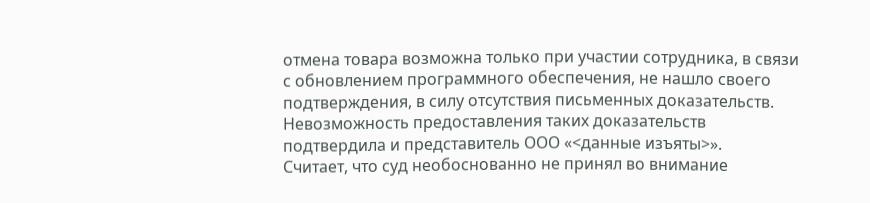отмена товара возможна только при участии сотрудника, в связи с обновлением программного обеспечения, не нашло своего подтверждения, в силу отсутствия письменных доказательств. Невозможность предоставления таких доказательств подтвердила и представитель ООО «<данные изъяты>».
Считает, что суд необоснованно не принял во внимание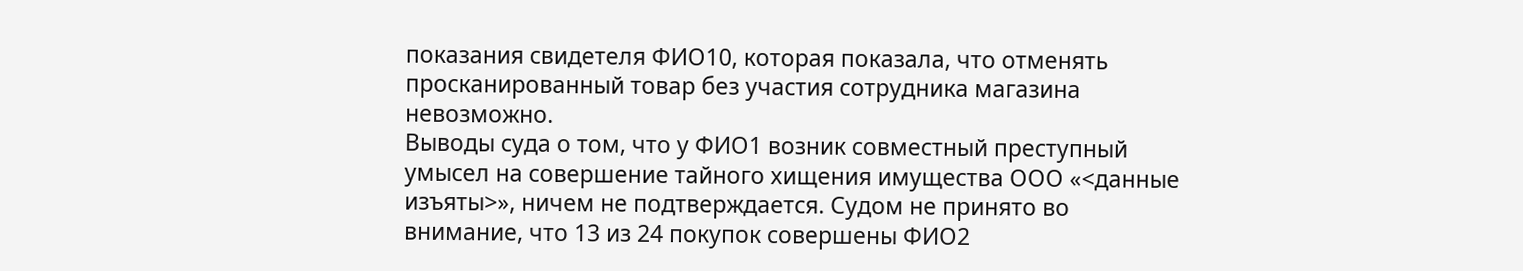показания свидетеля ФИО10, которая показала, что отменять просканированный товар без участия сотрудника магазина невозможно.
Выводы суда о том, что у ФИО1 возник совместный преступный умысел на совершение тайного хищения имущества ООО «<данные изъяты>», ничем не подтверждается. Судом не принято во внимание, что 13 из 24 покупок совершены ФИО2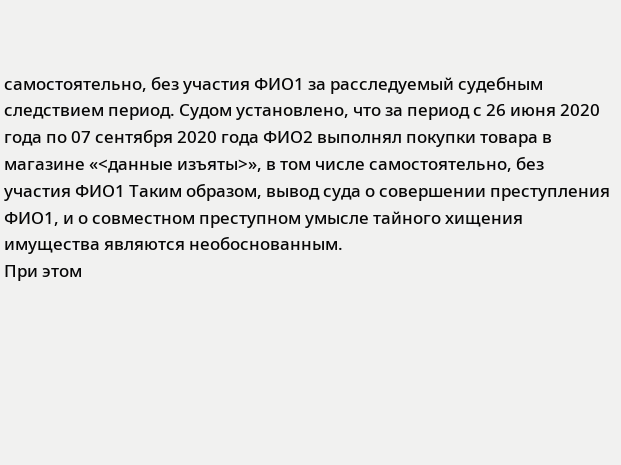самостоятельно, без участия ФИО1 за расследуемый судебным следствием период. Судом установлено, что за период с 26 июня 2020 года по 07 сентября 2020 года ФИО2 выполнял покупки товара в магазине «<данные изъяты>», в том числе самостоятельно, без участия ФИО1 Таким образом, вывод суда о совершении преступления ФИО1, и о совместном преступном умысле тайного хищения имущества являются необоснованным.
При этом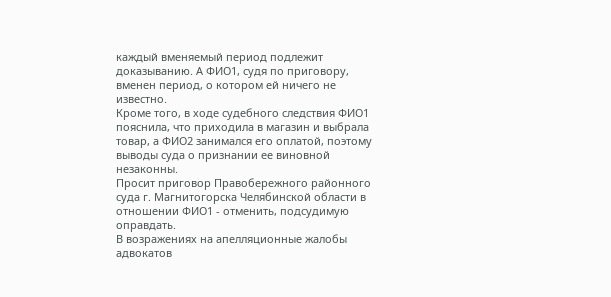каждый вменяемый период подлежит доказыванию. А ФИО1, судя по приговору, вменен период, о котором ей ничего не известно.
Кроме того, в ходе судебного следствия ФИО1 пояснила, что приходила в магазин и выбрала товар, а ФИО2 занимался его оплатой, поэтому выводы суда о признании ее виновной незаконны.
Просит приговор Правобережного районного суда г. Магнитогорска Челябинской области в отношении ФИО1 - отменить, подсудимую оправдать.
В возражениях на апелляционные жалобы адвокатов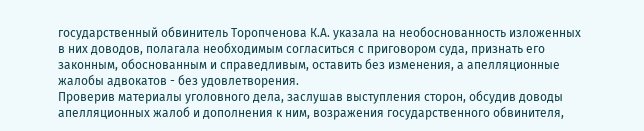государственный обвинитель Торопченова К.А. указала на необоснованность изложенных в них доводов, полагала необходимым согласиться с приговором суда, признать его законным, обоснованным и справедливым, оставить без изменения, а апелляционные жалобы адвокатов - без удовлетворения.
Проверив материалы уголовного дела, заслушав выступления сторон, обсудив доводы апелляционных жалоб и дополнения к ним, возражения государственного обвинителя,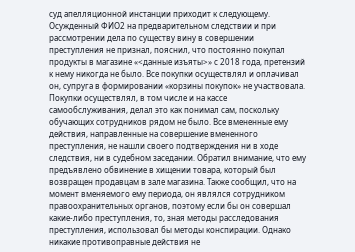суд апелляционной инстанции приходит к следующему.
Осужденный ФИО2 на предварительном следствии и при рассмотрении дела по существу вину в совершении преступления не признал, пояснил, что постоянно покупал продукты в магазине «<данные изъяты>» с 2018 года, претензий к нему никогда не было. Все покупки осуществлял и оплачивал он, супруга в формировании «корзины покупок» не участвовала. Покупки осуществлял, в том числе и на кассе самообслуживания, делал это как понимал сам, поскольку обучающих сотрудников рядом не было. Все вмененные ему действия, направленные на совершение вмененного преступления, не нашли своего подтверждения ни в ходе следствия, ни в судебном заседании. Обратил внимание, что ему предъявлено обвинение в хищении товара, который был возвращен продавцам в зале магазина. Также сообщил, что на момент вменяемого ему периода, он являлся сотрудником правоохранительных органов, поэтому если бы он совершал какие-либо преступления, то, зная методы расследования преступления, использовал бы методы конспирации. Однако никакие противоправные действия не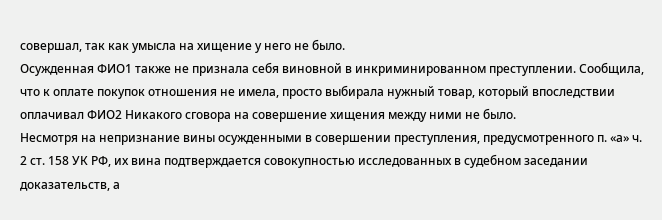совершал, так как умысла на хищение у него не было.
Осужденная ФИО1 также не признала себя виновной в инкриминированном преступлении. Сообщила, что к оплате покупок отношения не имела, просто выбирала нужный товар, который впоследствии оплачивал ФИО2 Никакого сговора на совершение хищения между ними не было.
Несмотря на непризнание вины осужденными в совершении преступления, предусмотренного п. «а» ч. 2 ст. 158 УК РФ, их вина подтверждается совокупностью исследованных в судебном заседании доказательств, а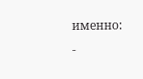именно:
-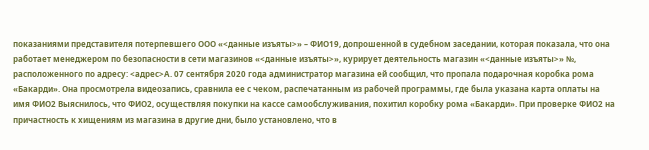показаниями представителя потерпевшего ООО «<данные изъяты>» – ФИО19, допрошенной в судебном заседании, которая показала, что она работает менеджером по безопасности в сети магазинов «<данные изъяты>», курирует деятельность магазин «<данные изъяты>» №, расположенного по адресу: <адрес>А. 07 сентября 2020 года администратор магазина ей сообщил, что пропала подарочная коробка рома «Бакарди». Она просмотрела видеозапись, сравнила ее с чеком, распечатанным из рабочей программы, где была указана карта оплаты на имя ФИО2 Выяснилось, что ФИО2, осуществляя покупки на кассе самообслуживания, похитил коробку рома «Бакарди». При проверке ФИО2 на причастность к хищениям из магазина в другие дни, было установлено, что в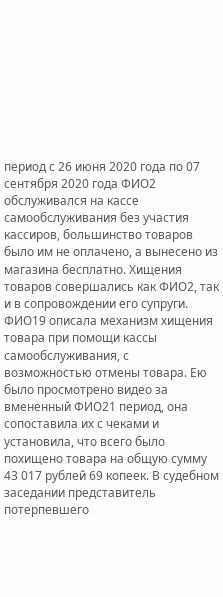период с 26 июня 2020 года по 07 сентября 2020 года ФИО2 обслуживался на кассе самообслуживания без участия кассиров, большинство товаров было им не оплачено, а вынесено из магазина бесплатно. Хищения товаров совершались как ФИО2, так и в сопровождении его супруги. ФИО19 описала механизм хищения товара при помощи кассы самообслуживания, с возможностью отмены товара. Ею было просмотрено видео за вмененный ФИО21 период, она сопоставила их с чеками и установила, что всего было похищено товара на общую сумму 43 017 рублей 69 копеек. В судебном заседании представитель потерпевшего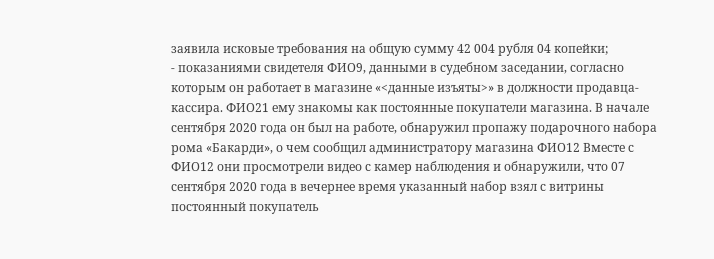заявила исковые требования на общую сумму 42 004 рубля 04 копейки;
- показаниями свидетеля ФИО9, данными в судебном заседании, согласно которым он работает в магазине «<данные изъяты>» в должности продавца-кассира. ФИО21 ему знакомы как постоянные покупатели магазина. В начале сентября 2020 года он был на работе, обнаружил пропажу подарочного набора рома «Бакарди», о чем сообщил администратору магазина ФИО12 Вместе с ФИО12 они просмотрели видео с камер наблюдения и обнаружили, что 07 сентября 2020 года в вечернее время указанный набор взял с витрины постоянный покупатель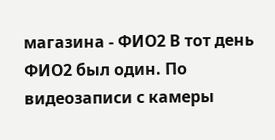магазина - ФИО2 В тот день ФИО2 был один. По видеозаписи с камеры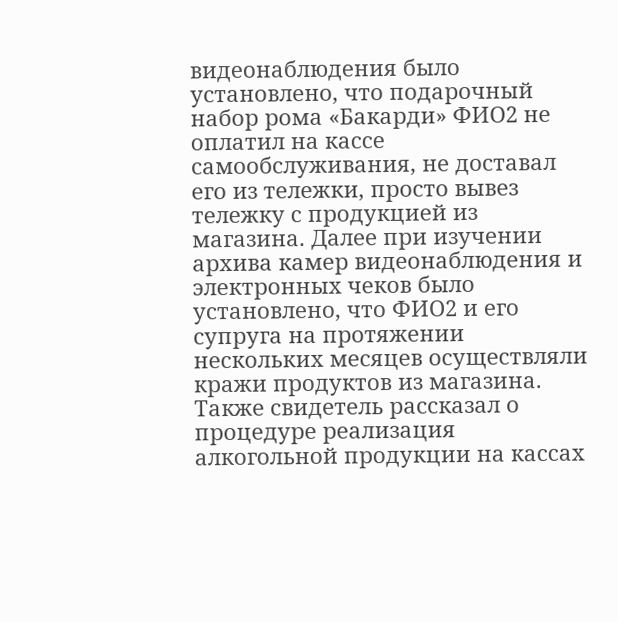видеонаблюдения было установлено, что подарочный набор рома «Бакарди» ФИО2 не оплатил на кассе самообслуживания, не доставал его из тележки, просто вывез тележку с продукцией из магазина. Далее при изучении архива камер видеонаблюдения и электронных чеков было установлено, что ФИО2 и его супруга на протяжении нескольких месяцев осуществляли кражи продуктов из магазина. Также свидетель рассказал о процедуре реализация алкогольной продукции на кассах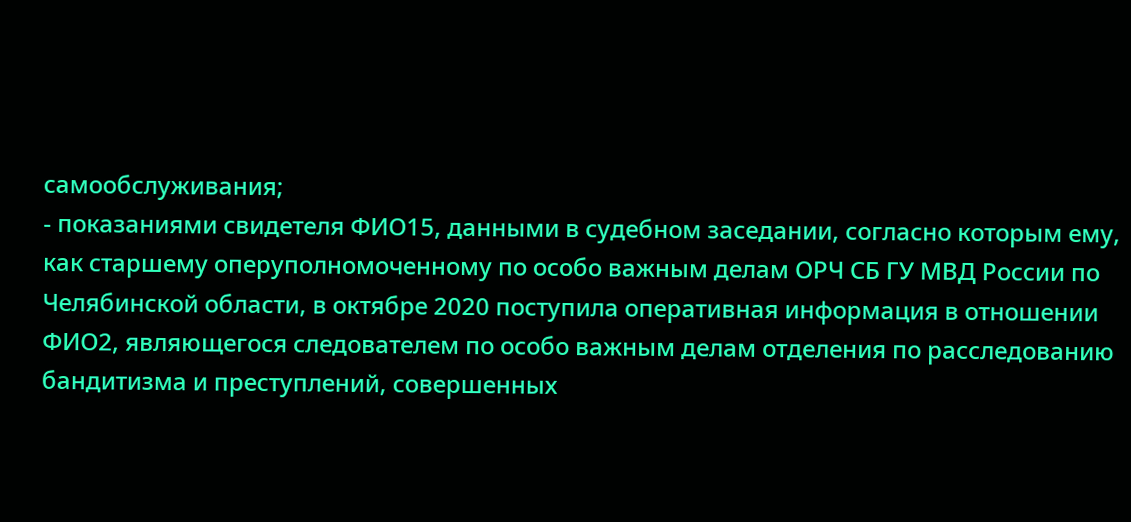самообслуживания;
- показаниями свидетеля ФИО15, данными в судебном заседании, согласно которым ему, как старшему оперуполномоченному по особо важным делам ОРЧ СБ ГУ МВД России по Челябинской области, в октябре 2020 поступила оперативная информация в отношении ФИО2, являющегося следователем по особо важным делам отделения по расследованию бандитизма и преступлений, совершенных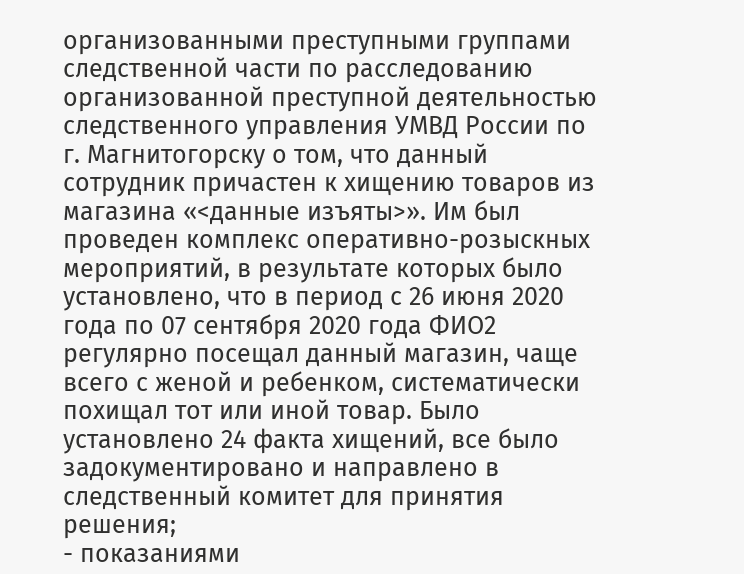организованными преступными группами следственной части по расследованию организованной преступной деятельностью следственного управления УМВД России по г. Магнитогорску о том, что данный сотрудник причастен к хищению товаров из магазина «<данные изъяты>». Им был проведен комплекс оперативно-розыскных мероприятий, в результате которых было установлено, что в период с 26 июня 2020 года по 07 сентября 2020 года ФИО2 регулярно посещал данный магазин, чаще всего с женой и ребенком, систематически похищал тот или иной товар. Было установлено 24 факта хищений, все было задокументировано и направлено в следственный комитет для принятия решения;
- показаниями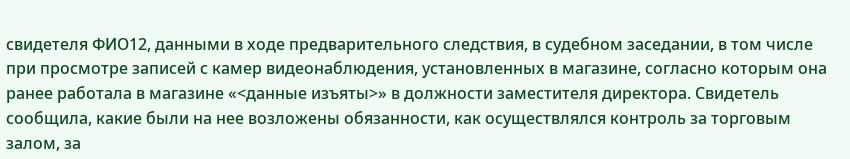свидетеля ФИО12, данными в ходе предварительного следствия, в судебном заседании, в том числе при просмотре записей с камер видеонаблюдения, установленных в магазине, согласно которым она ранее работала в магазине «<данные изъяты>» в должности заместителя директора. Свидетель сообщила, какие были на нее возложены обязанности, как осуществлялся контроль за торговым залом, за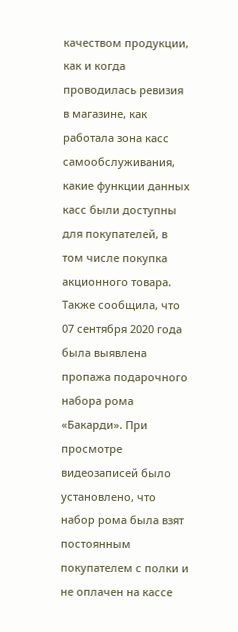качеством продукции, как и когда проводилась ревизия в магазине, как работала зона касс самообслуживания, какие функции данных касс были доступны для покупателей, в том числе покупка акционного товара. Также сообщила, что 07 сентября 2020 года была выявлена пропажа подарочного набора рома «Бакарди». При просмотре видеозаписей было установлено, что набор рома была взят постоянным покупателем с полки и не оплачен на кассе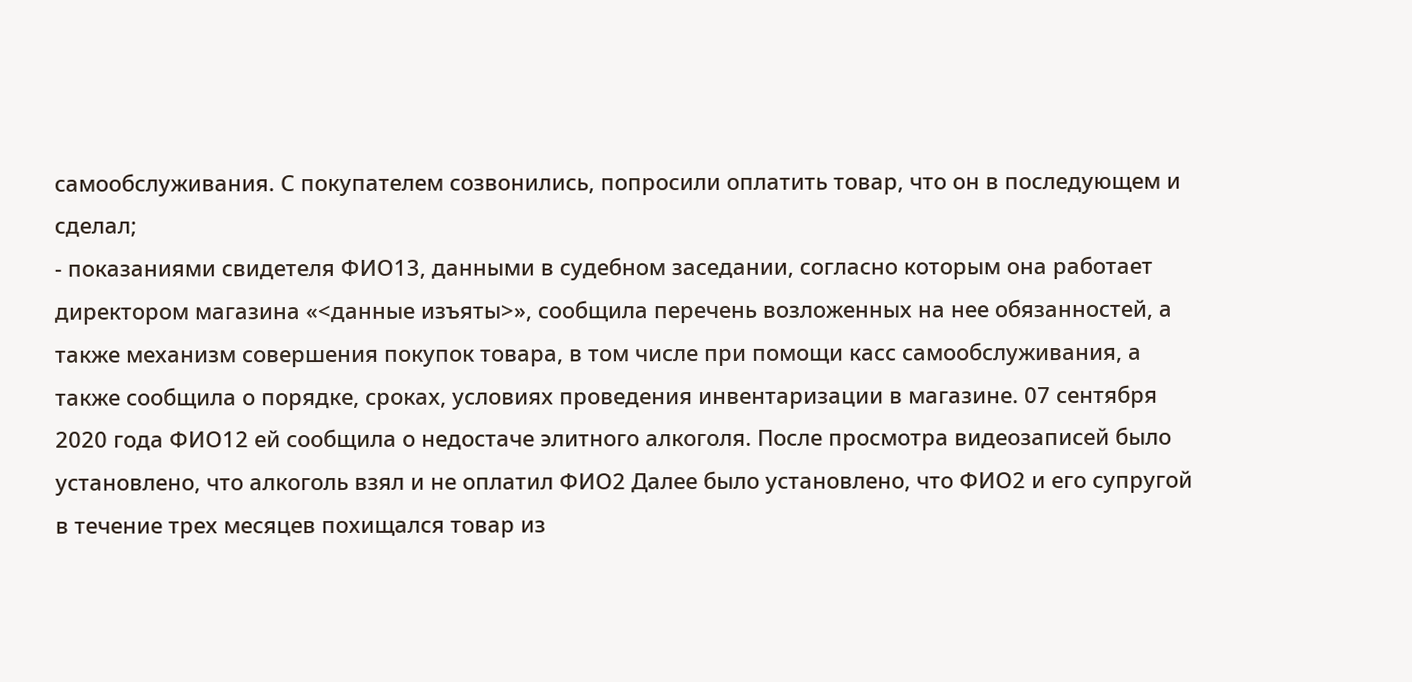самообслуживания. С покупателем созвонились, попросили оплатить товар, что он в последующем и сделал;
- показаниями свидетеля ФИО13, данными в судебном заседании, согласно которым она работает директором магазина «<данные изъяты>», сообщила перечень возложенных на нее обязанностей, а также механизм совершения покупок товара, в том числе при помощи касс самообслуживания, а также сообщила о порядке, сроках, условиях проведения инвентаризации в магазине. 07 сентября 2020 года ФИО12 ей сообщила о недостаче элитного алкоголя. После просмотра видеозаписей было установлено, что алкоголь взял и не оплатил ФИО2 Далее было установлено, что ФИО2 и его супругой в течение трех месяцев похищался товар из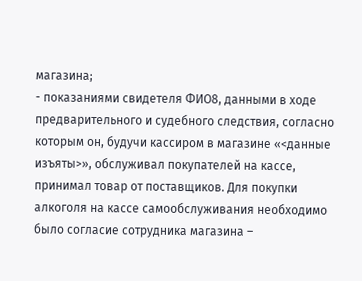магазина;
- показаниями свидетеля ФИО8, данными в ходе предварительного и судебного следствия, согласно которым он, будучи кассиром в магазине «<данные изъяты>», обслуживал покупателей на кассе, принимал товар от поставщиков. Для покупки алкоголя на кассе самообслуживания необходимо было согласие сотрудника магазина –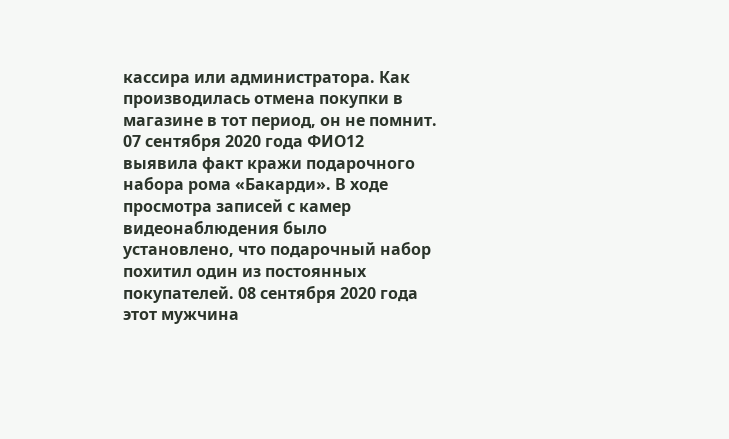кассира или администратора. Как производилась отмена покупки в магазине в тот период, он не помнит. 07 сентября 2020 года ФИО12 выявила факт кражи подарочного набора рома «Бакарди». В ходе просмотра записей с камер видеонаблюдения было установлено, что подарочный набор похитил один из постоянных покупателей. 08 сентября 2020 года этот мужчина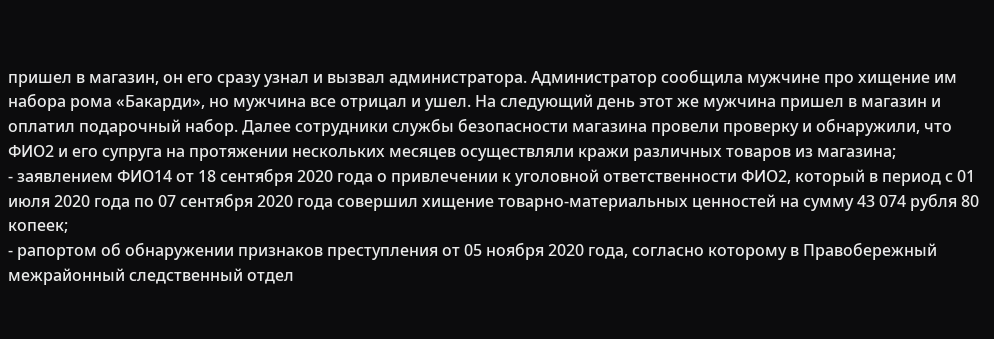пришел в магазин, он его сразу узнал и вызвал администратора. Администратор сообщила мужчине про хищение им набора рома «Бакарди», но мужчина все отрицал и ушел. На следующий день этот же мужчина пришел в магазин и оплатил подарочный набор. Далее сотрудники службы безопасности магазина провели проверку и обнаружили, что ФИО2 и его супруга на протяжении нескольких месяцев осуществляли кражи различных товаров из магазина;
- заявлением ФИО14 от 18 сентября 2020 года о привлечении к уголовной ответственности ФИО2, который в период с 01 июля 2020 года по 07 сентября 2020 года совершил хищение товарно-материальных ценностей на сумму 43 074 рубля 80 копеек;
- рапортом об обнаружении признаков преступления от 05 ноября 2020 года, согласно которому в Правобережный межрайонный следственный отдел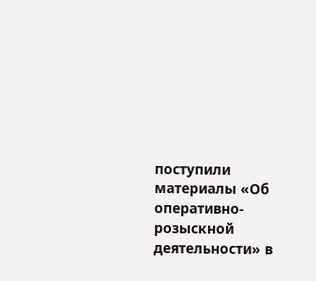поступили материалы «Об оперативно-розыскной деятельности» в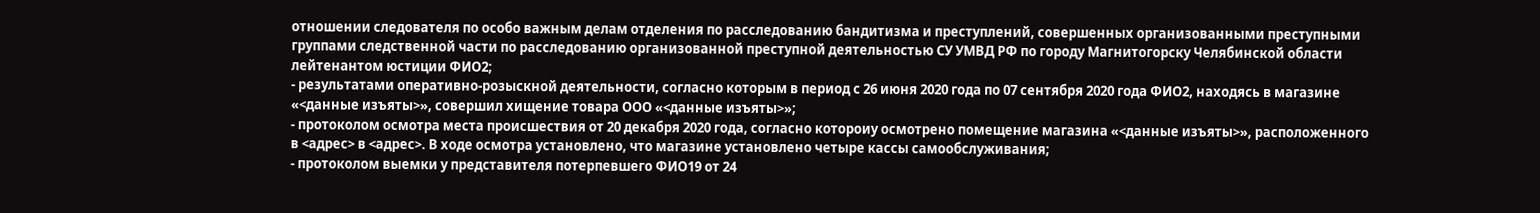отношении следователя по особо важным делам отделения по расследованию бандитизма и преступлений, совершенных организованными преступными группами следственной части по расследованию организованной преступной деятельностью СУ УМВД РФ по городу Магнитогорску Челябинской области лейтенантом юстиции ФИО2;
- результатами оперативно-розыскной деятельности, согласно которым в период с 26 июня 2020 года по 07 сентября 2020 года ФИО2, находясь в магазине «<данные изъяты>», совершил хищение товара ООО «<данные изъяты>»;
- протоколом осмотра места происшествия от 20 декабря 2020 года, согласно котороиу осмотрено помещение магазина «<данные изъяты>», расположенного в <адрес> в <адрес>. В ходе осмотра установлено, что магазине установлено четыре кассы самообслуживания;
- протоколом выемки у представителя потерпевшего ФИО19 от 24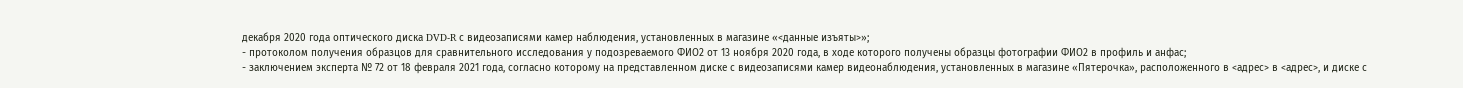декабря 2020 года оптического диска DVD-R с видеозаписями камер наблюдения, установленных в магазине «<данные изъяты>»;
- протоколом получения образцов для сравнительного исследования у подозреваемого ФИО2 от 13 ноября 2020 года, в ходе которого получены образцы фотографии ФИО2 в профиль и анфас;
- заключением эксперта № 72 от 18 февраля 2021 года, согласно которому на представленном диске с видеозаписями камер видеонаблюдения, установленных в магазине «Пятерочка», расположенного в <адрес> в <адрес>, и диске с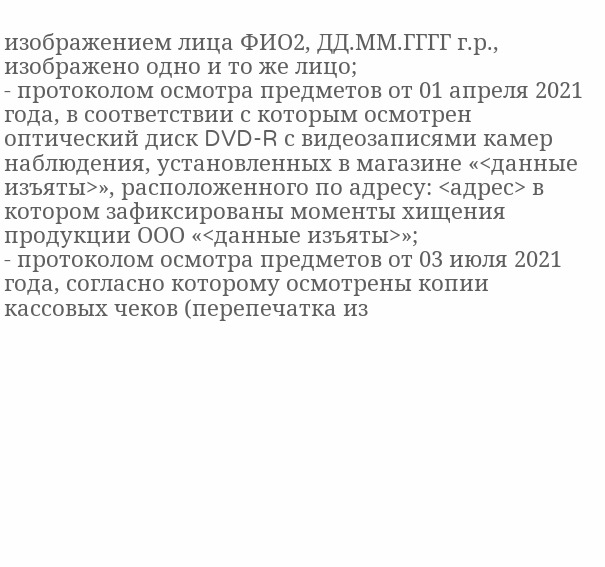изображением лица ФИО2, ДД.ММ.ГГГГ г.р., изображено одно и то же лицо;
- протоколом осмотра предметов от 01 апреля 2021 года, в соответствии с которым осмотрен оптический диск DVD-R с видеозаписями камер наблюдения, установленных в магазине «<данные изъяты>», расположенного по адресу: <адрес> в котором зафиксированы моменты хищения продукции ООО «<данные изъяты>»;
- протоколом осмотра предметов от 03 июля 2021 года, согласно которому осмотрены копии кассовых чеков (перепечатка из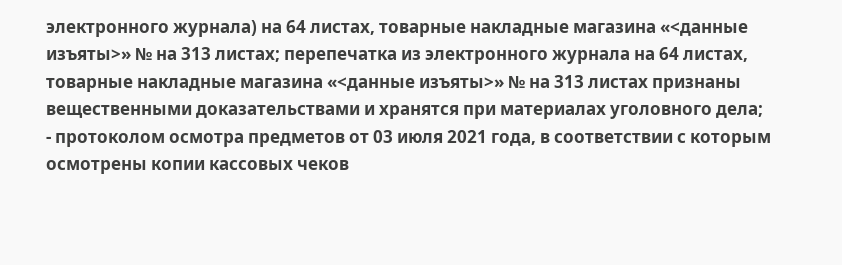электронного журнала) на 64 листах, товарные накладные магазина «<данные изъяты>» № на 313 листах; перепечатка из электронного журнала на 64 листах, товарные накладные магазина «<данные изъяты>» № на 313 листах признаны вещественными доказательствами и хранятся при материалах уголовного дела;
- протоколом осмотра предметов от 03 июля 2021 года, в соответствии с которым осмотрены копии кассовых чеков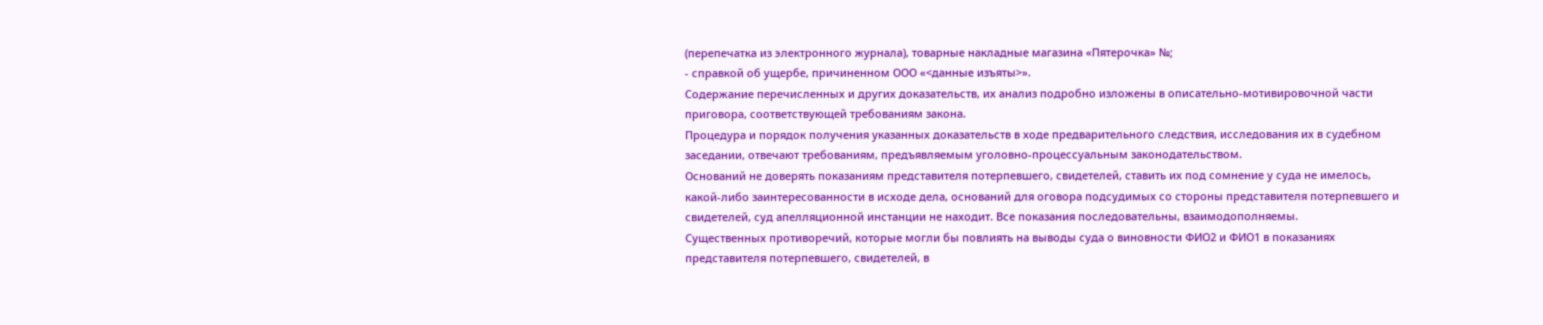(перепечатка из электронного журнала), товарные накладные магазина «Пятерочка» №;
- справкой об ущербе, причиненном ООО «<данные изъяты>».
Содержание перечисленных и других доказательств, их анализ подробно изложены в описательно-мотивировочной части приговора, соответствующей требованиям закона.
Процедура и порядок получения указанных доказательств в ходе предварительного следствия, исследования их в судебном заседании, отвечают требованиям, предъявляемым уголовно-процессуальным законодательством.
Оснований не доверять показаниям представителя потерпевшего, свидетелей, ставить их под сомнение у суда не имелось, какой-либо заинтересованности в исходе дела, оснований для оговора подсудимых со стороны представителя потерпевшего и свидетелей, суд апелляционной инстанции не находит. Все показания последовательны, взаимодополняемы.
Существенных противоречий, которые могли бы повлиять на выводы суда о виновности ФИО2 и ФИО1 в показаниях представителя потерпевшего, свидетелей, в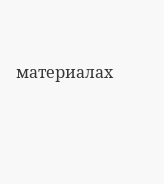материалах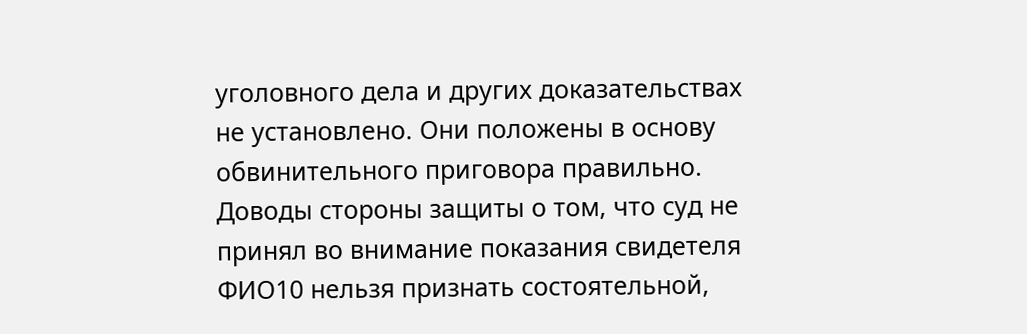уголовного дела и других доказательствах не установлено. Они положены в основу обвинительного приговора правильно.
Доводы стороны защиты о том, что суд не принял во внимание показания свидетеля ФИО10 нельзя признать состоятельной,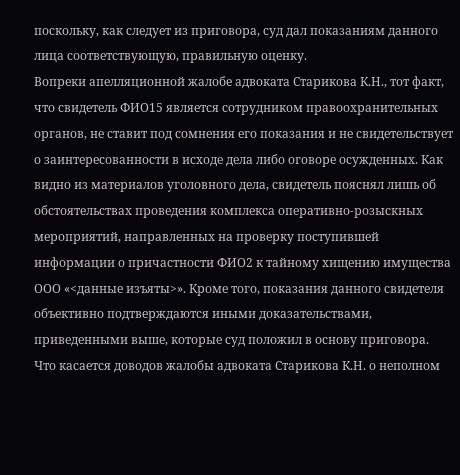поскольку, как следует из приговора, суд дал показаниям данного лица соответствующую, правильную оценку.
Вопреки апелляционной жалобе адвоката Старикова К.Н., тот факт, что свидетель ФИО15 является сотрудником правоохранительных органов, не ставит под сомнения его показания и не свидетельствует о заинтересованности в исходе дела либо оговоре осужденных. Как видно из материалов уголовного дела, свидетель пояснял лишь об обстоятельствах проведения комплекса оперативно-розыскных мероприятий, направленных на проверку поступившей информации о причастности ФИО2 к тайному хищению имущества ООО «<данные изъяты>». Кроме того, показания данного свидетеля объективно подтверждаются иными доказательствами, приведенными выше, которые суд положил в основу приговора.
Что касается доводов жалобы адвоката Старикова К.Н. о неполном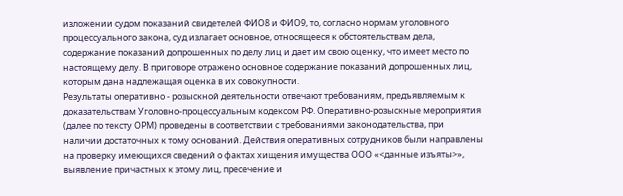изложении судом показаний свидетелей ФИО8 и ФИО9, то, согласно нормам уголовного процессуального закона, суд излагает основное, относящееся к обстоятельствам дела, содержание показаний допрошенных по делу лиц и дает им свою оценку, что имеет место по настоящему делу. В приговоре отражено основное содержание показаний допрошенных лиц, которым дана надлежащая оценка в их совокупности.
Результаты оперативно - розыскной деятельности отвечают требованиям, предъявляемым к доказательствам Уголовно-процессуальным кодексом РФ. Оперативно-розыскные мероприятия (далее по тексту ОРМ) проведены в соответствии с требованиями законодательства, при наличии достаточных к тому оснований. Действия оперативных сотрудников были направлены на проверку имеющихся сведений о фактах хищения имущества ООО «<данные изъяты>», выявление причастных к этому лиц, пресечение и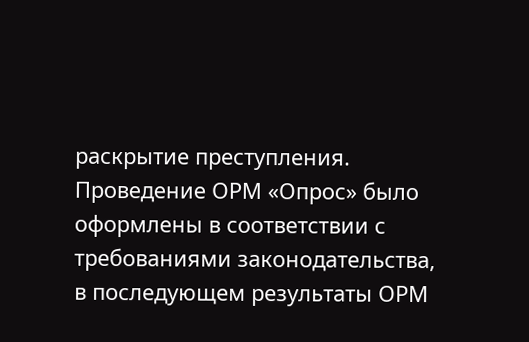раскрытие преступления.
Проведение ОРМ «Опрос» было оформлены в соответствии с требованиями законодательства, в последующем результаты ОРМ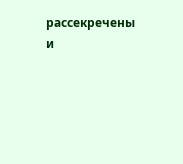рассекречены и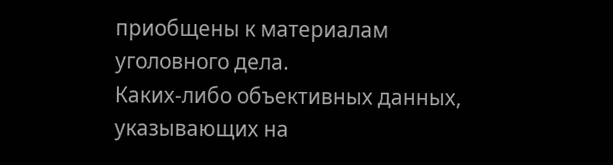приобщены к материалам уголовного дела.
Каких-либо объективных данных, указывающих на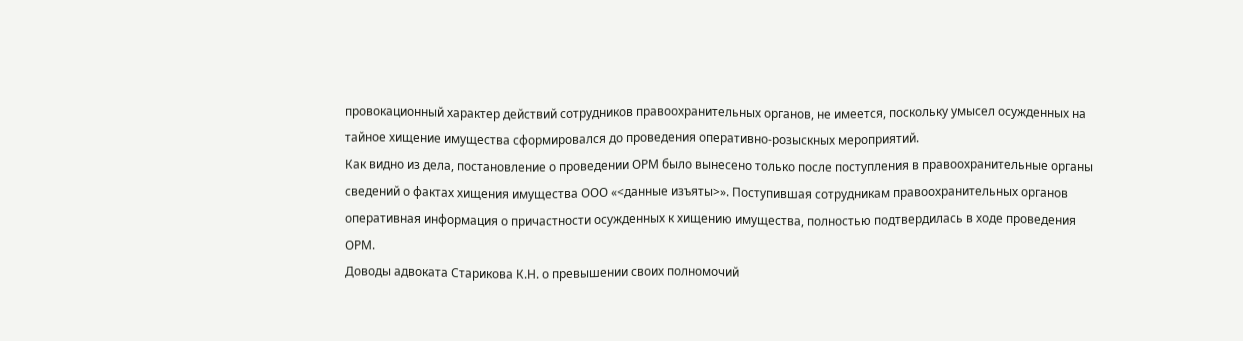провокационный характер действий сотрудников правоохранительных органов, не имеется, поскольку умысел осужденных на тайное хищение имущества сформировался до проведения оперативно-розыскных мероприятий.
Как видно из дела, постановление о проведении ОРМ было вынесено только после поступления в правоохранительные органы сведений о фактах хищения имущества ООО «<данные изъяты>». Поступившая сотрудникам правоохранительных органов оперативная информация о причастности осужденных к хищению имущества, полностью подтвердилась в ходе проведения ОРМ.
Доводы адвоката Старикова К.Н. о превышении своих полномочий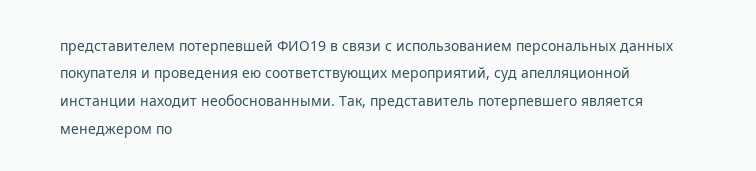представителем потерпевшей ФИО19 в связи с использованием персональных данных покупателя и проведения ею соответствующих мероприятий, суд апелляционной инстанции находит необоснованными. Так, представитель потерпевшего является менеджером по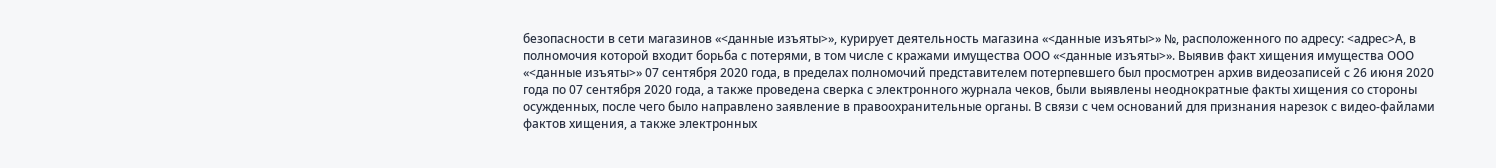безопасности в сети магазинов «<данные изъяты>», курирует деятельность магазина «<данные изъяты>» №, расположенного по адресу: <адрес>А, в полномочия которой входит борьба с потерями, в том числе с кражами имущества ООО «<данные изъяты>». Выявив факт хищения имущества ООО «<данные изъяты>» 07 сентября 2020 года, в пределах полномочий представителем потерпевшего был просмотрен архив видеозаписей с 26 июня 2020 года по 07 сентября 2020 года, а также проведена сверка с электронного журнала чеков, были выявлены неоднократные факты хищения со стороны осужденных, после чего было направлено заявление в правоохранительные органы. В связи с чем оснований для признания нарезок с видео-файлами фактов хищения, а также электронных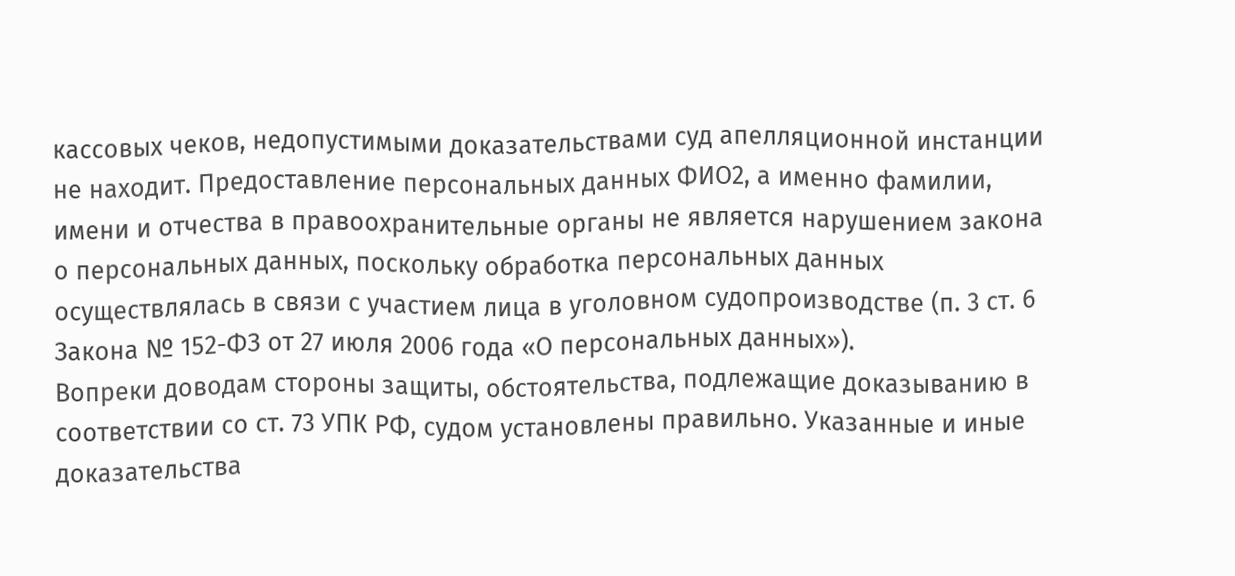кассовых чеков, недопустимыми доказательствами суд апелляционной инстанции не находит. Предоставление персональных данных ФИО2, а именно фамилии, имени и отчества в правоохранительные органы не является нарушением закона о персональных данных, поскольку обработка персональных данных осуществлялась в связи с участием лица в уголовном судопроизводстве (п. 3 ст. 6 Закона № 152-ФЗ от 27 июля 2006 года «О персональных данных»).
Вопреки доводам стороны защиты, обстоятельства, подлежащие доказыванию в соответствии со ст. 73 УПК РФ, судом установлены правильно. Указанные и иные доказательства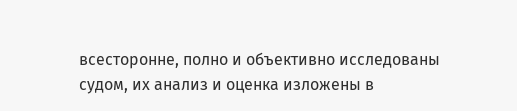всесторонне, полно и объективно исследованы судом, их анализ и оценка изложены в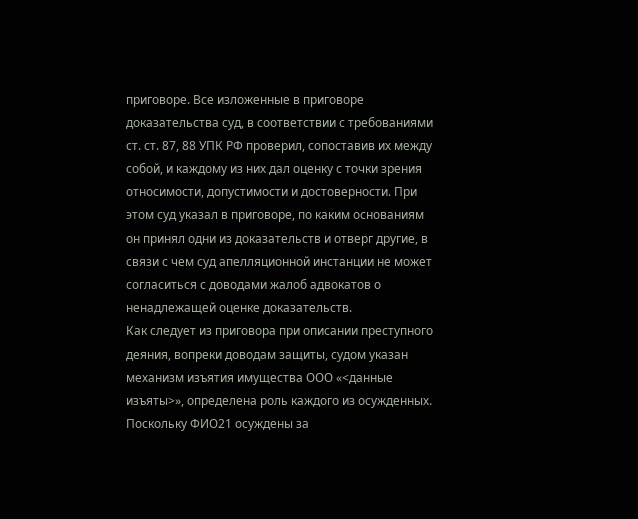приговоре. Все изложенные в приговоре доказательства суд, в соответствии с требованиями ст. ст. 87, 88 УПК РФ проверил, сопоставив их между собой, и каждому из них дал оценку с точки зрения относимости, допустимости и достоверности. При этом суд указал в приговоре, по каким основаниям он принял одни из доказательств и отверг другие, в связи с чем суд апелляционной инстанции не может согласиться с доводами жалоб адвокатов о ненадлежащей оценке доказательств.
Как следует из приговора при описании преступного деяния, вопреки доводам защиты, судом указан механизм изъятия имущества ООО «<данные изъяты>», определена роль каждого из осужденных. Поскольку ФИО21 осуждены за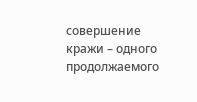совершение кражи – одного продолжаемого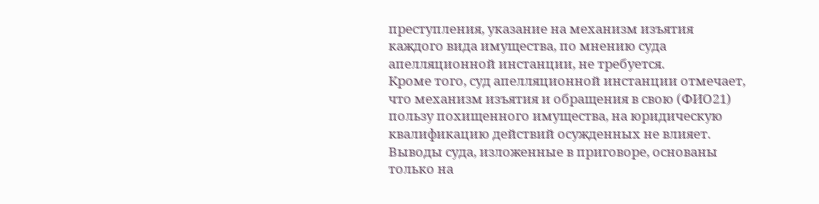преступления, указание на механизм изъятия каждого вида имущества, по мнению суда апелляционной инстанции, не требуется.
Кроме того, суд апелляционной инстанции отмечает, что механизм изъятия и обращения в свою (ФИО21) пользу похищенного имущества, на юридическую квалификацию действий осужденных не влияет.
Выводы суда, изложенные в приговоре, основаны только на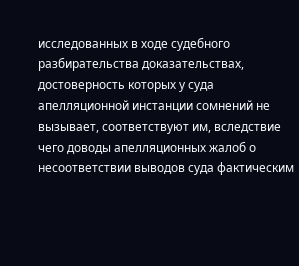исследованных в ходе судебного разбирательства доказательствах, достоверность которых у суда апелляционной инстанции сомнений не вызывает, соответствуют им, вследствие чего доводы апелляционных жалоб о несоответствии выводов суда фактическим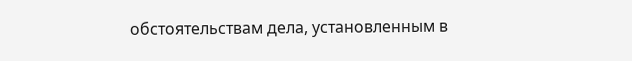обстоятельствам дела, установленным в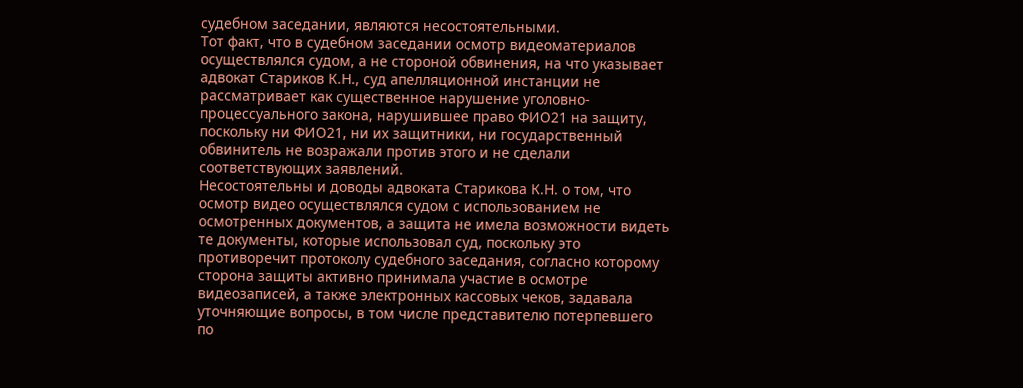судебном заседании, являются несостоятельными.
Тот факт, что в судебном заседании осмотр видеоматериалов осуществлялся судом, а не стороной обвинения, на что указывает адвокат Стариков К.Н., суд апелляционной инстанции не рассматривает как существенное нарушение уголовно-процессуального закона, нарушившее право ФИО21 на защиту, поскольку ни ФИО21, ни их защитники, ни государственный обвинитель не возражали против этого и не сделали соответствующих заявлений.
Несостоятельны и доводы адвоката Старикова К.Н. о том, что осмотр видео осуществлялся судом с использованием не осмотренных документов, а защита не имела возможности видеть те документы, которые использовал суд, поскольку это противоречит протоколу судебного заседания, согласно которому сторона защиты активно принимала участие в осмотре видеозаписей, а также электронных кассовых чеков, задавала уточняющие вопросы, в том числе представителю потерпевшего по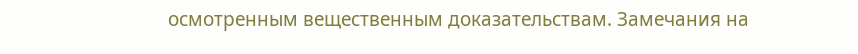осмотренным вещественным доказательствам. Замечания на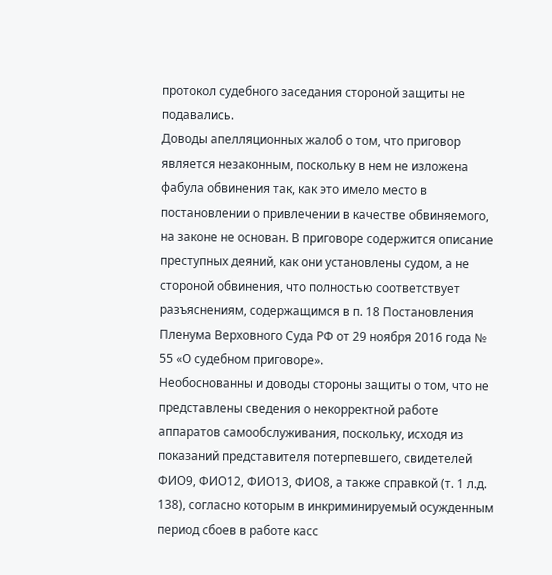протокол судебного заседания стороной защиты не подавались.
Доводы апелляционных жалоб о том, что приговор является незаконным, поскольку в нем не изложена фабула обвинения так, как это имело место в постановлении о привлечении в качестве обвиняемого, на законе не основан. В приговоре содержится описание преступных деяний, как они установлены судом, а не стороной обвинения, что полностью соответствует разъяснениям, содержащимся в п. 18 Постановления Пленума Верховного Суда РФ от 29 ноября 2016 года № 55 «О судебном приговоре».
Необоснованны и доводы стороны защиты о том, что не представлены сведения о некорректной работе аппаратов самообслуживания, поскольку, исходя из показаний представителя потерпевшего, свидетелей ФИО9, ФИО12, ФИО13, ФИО8, а также справкой (т. 1 л.д. 138), согласно которым в инкриминируемый осужденным период сбоев в работе касс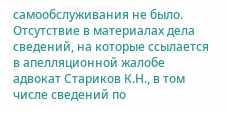самообслуживания не было.
Отсутствие в материалах дела сведений, на которые ссылается в апелляционной жалобе адвокат Стариков К.Н., в том числе сведений по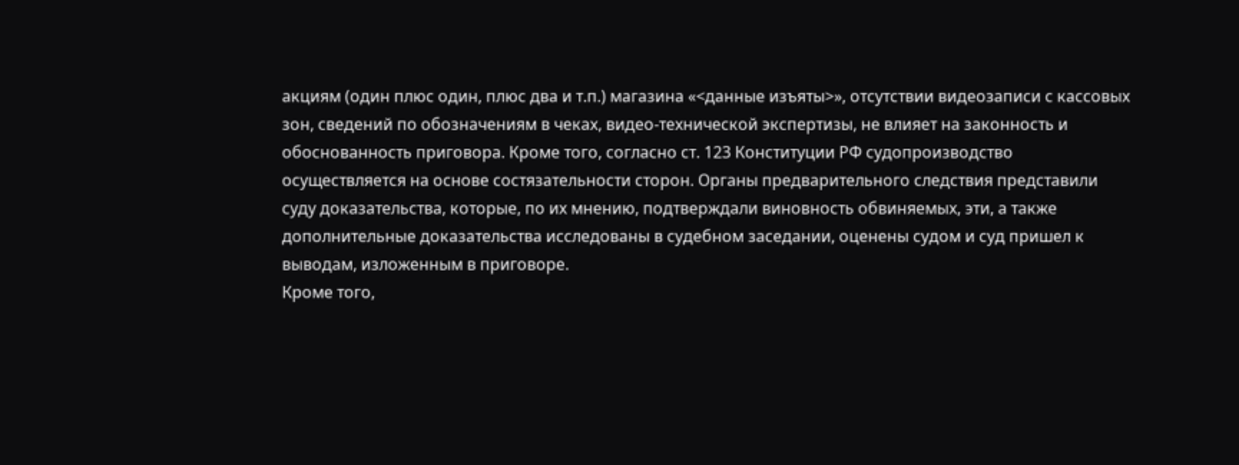акциям (один плюс один, плюс два и т.п.) магазина «<данные изъяты>», отсутствии видеозаписи с кассовых зон, сведений по обозначениям в чеках, видео-технической экспертизы, не влияет на законность и обоснованность приговора. Кроме того, согласно ст. 123 Конституции РФ судопроизводство осуществляется на основе состязательности сторон. Органы предварительного следствия представили суду доказательства, которые, по их мнению, подтверждали виновность обвиняемых, эти, а также дополнительные доказательства исследованы в судебном заседании, оценены судом и суд пришел к выводам, изложенным в приговоре.
Кроме того,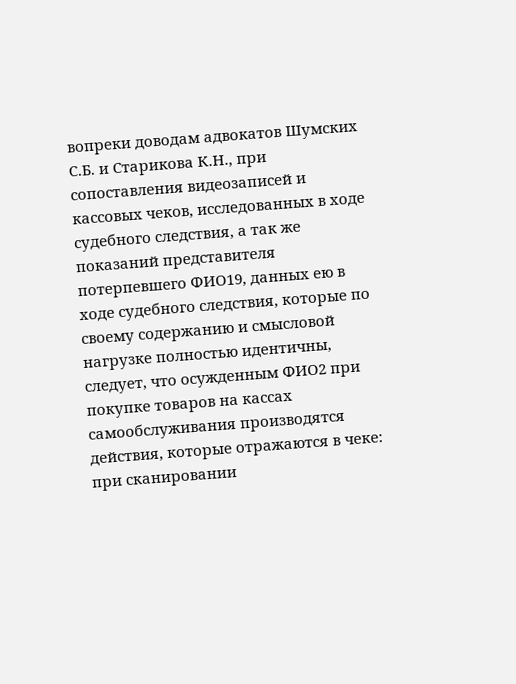вопреки доводам адвокатов Шумских С.Б. и Старикова К.Н., при сопоставления видеозаписей и кассовых чеков, исследованных в ходе судебного следствия, а так же показаний представителя потерпевшего ФИО19, данных ею в ходе судебного следствия, которые по своему содержанию и смысловой нагрузке полностью идентичны, следует, что осужденным ФИО2 при покупке товаров на кассах самообслуживания производятся действия, которые отражаются в чеке: при сканировании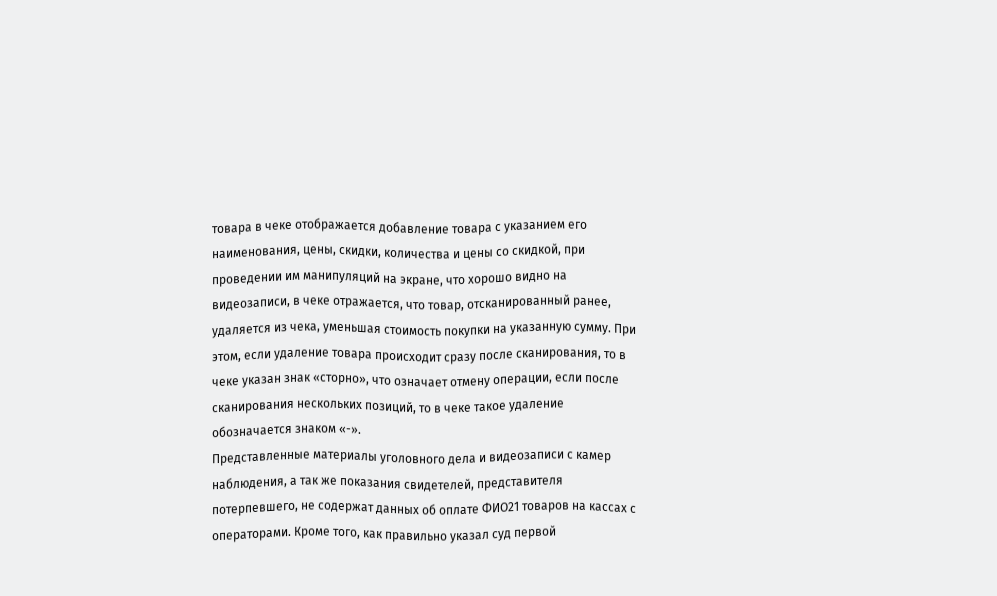товара в чеке отображается добавление товара с указанием его наименования, цены, скидки, количества и цены со скидкой, при проведении им манипуляций на экране, что хорошо видно на видеозаписи, в чеке отражается, что товар, отсканированный ранее, удаляется из чека, уменьшая стоимость покупки на указанную сумму. При этом, если удаление товара происходит сразу после сканирования, то в чеке указан знак «сторно», что означает отмену операции, если после сканирования нескольких позиций, то в чеке такое удаление обозначается знаком «-».
Представленные материалы уголовного дела и видеозаписи с камер наблюдения, а так же показания свидетелей, представителя потерпевшего, не содержат данных об оплате ФИО21 товаров на кассах с операторами. Кроме того, как правильно указал суд первой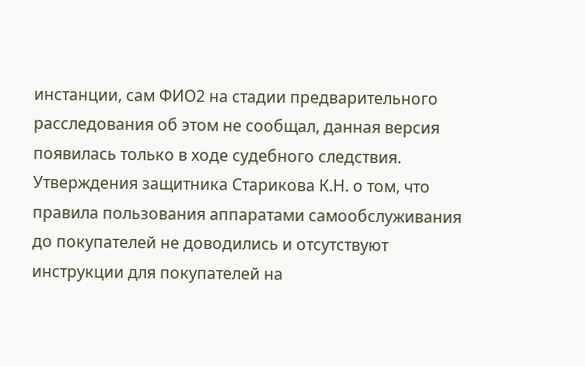инстанции, сам ФИО2 на стадии предварительного расследования об этом не сообщал, данная версия появилась только в ходе судебного следствия.
Утверждения защитника Старикова К.Н. о том, что правила пользования аппаратами самообслуживания до покупателей не доводились и отсутствуют инструкции для покупателей на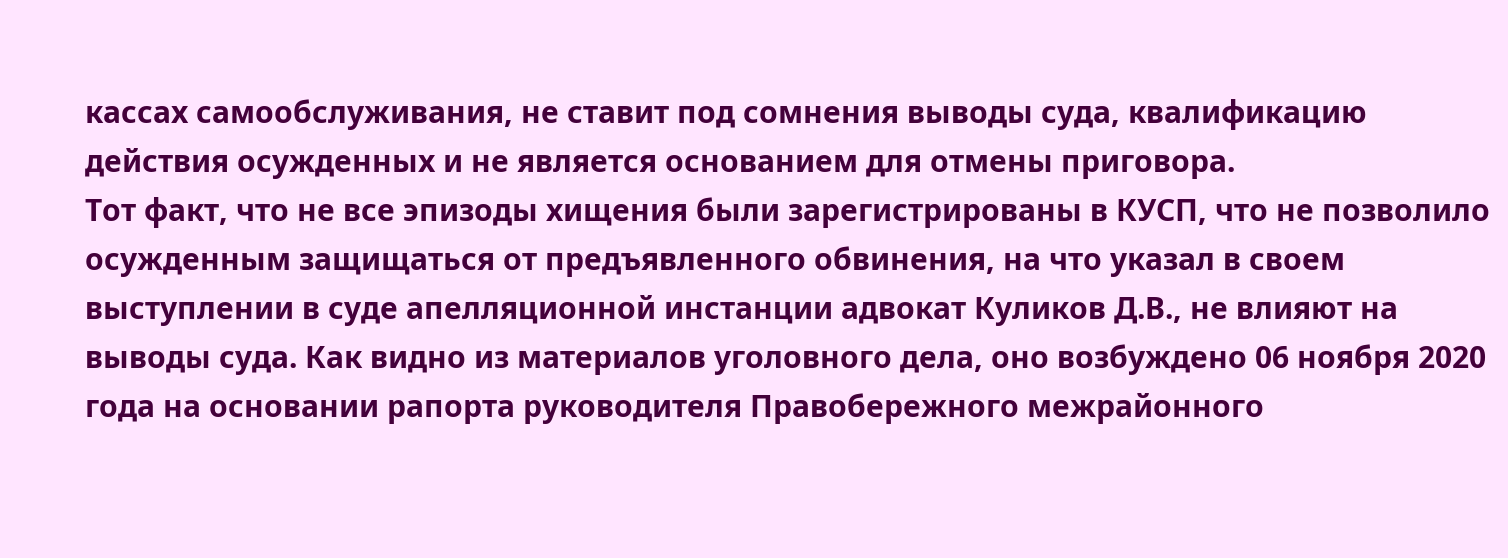кассах самообслуживания, не ставит под сомнения выводы суда, квалификацию действия осужденных и не является основанием для отмены приговора.
Тот факт, что не все эпизоды хищения были зарегистрированы в КУСП, что не позволило осужденным защищаться от предъявленного обвинения, на что указал в своем выступлении в суде апелляционной инстанции адвокат Куликов Д.В., не влияют на выводы суда. Как видно из материалов уголовного дела, оно возбуждено 06 ноября 2020 года на основании рапорта руководителя Правобережного межрайонного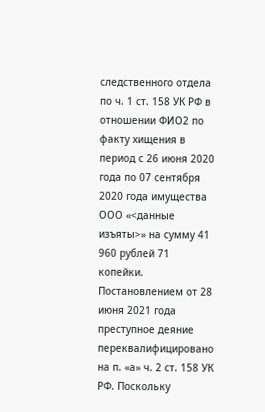следственного отдела по ч. 1 ст. 158 УК РФ в отношении ФИО2 по факту хищения в период с 26 июня 2020 года по 07 сентября 2020 года имущества ООО «<данные изъяты>» на сумму 41 960 рублей 71 копейки. Постановлением от 28 июня 2021 года преступное деяние переквалифицировано на п. «а» ч. 2 ст. 158 УК РФ. Поскольку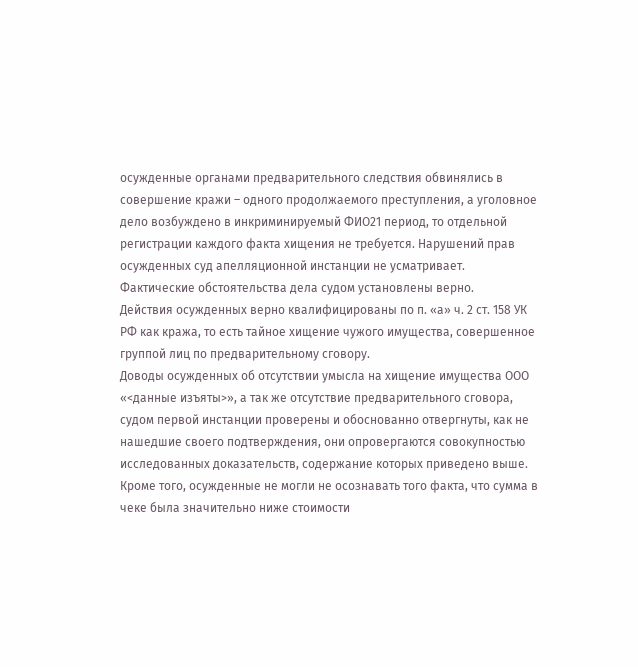осужденные органами предварительного следствия обвинялись в совершение кражи – одного продолжаемого преступления, а уголовное дело возбуждено в инкриминируемый ФИО21 период, то отдельной регистрации каждого факта хищения не требуется. Нарушений прав осужденных суд апелляционной инстанции не усматривает.
Фактические обстоятельства дела судом установлены верно.
Действия осужденных верно квалифицированы по п. «а» ч. 2 ст. 158 УК РФ как кража, то есть тайное хищение чужого имущества, совершенное группой лиц по предварительному сговору.
Доводы осужденных об отсутствии умысла на хищение имущества ООО «<данные изъяты>», а так же отсутствие предварительного сговора, судом первой инстанции проверены и обоснованно отвергнуты, как не нашедшие своего подтверждения, они опровергаются совокупностью исследованных доказательств, содержание которых приведено выше. Кроме того, осужденные не могли не осознавать того факта, что сумма в чеке была значительно ниже стоимости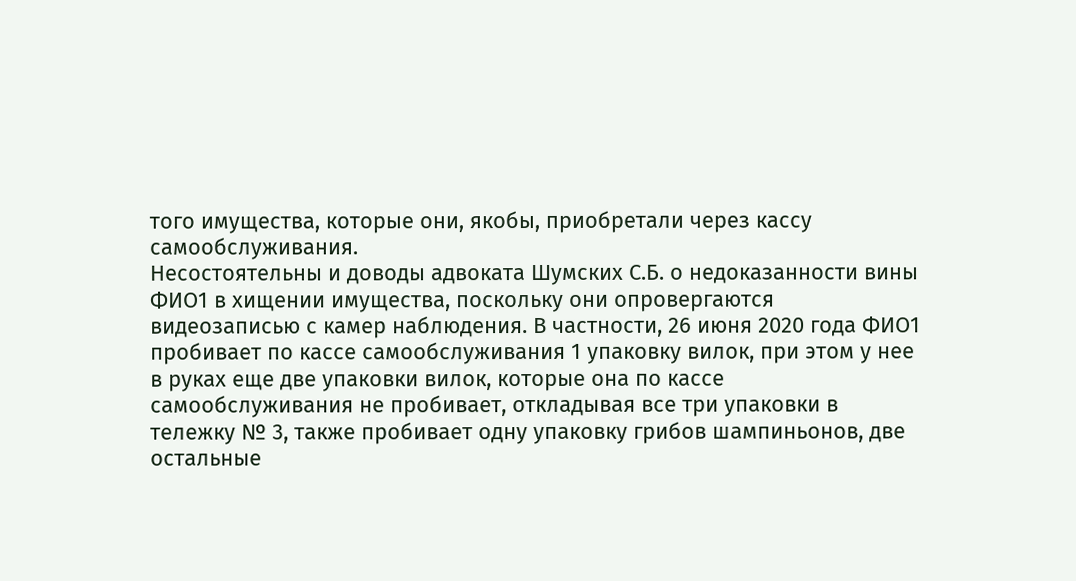того имущества, которые они, якобы, приобретали через кассу самообслуживания.
Несостоятельны и доводы адвоката Шумских С.Б. о недоказанности вины ФИО1 в хищении имущества, поскольку они опровергаются видеозаписью с камер наблюдения. В частности, 26 июня 2020 года ФИО1 пробивает по кассе самообслуживания 1 упаковку вилок, при этом у нее в руках еще две упаковки вилок, которые она по кассе самообслуживания не пробивает, откладывая все три упаковки в тележку № 3, также пробивает одну упаковку грибов шампиньонов, две остальные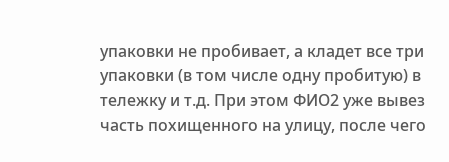упаковки не пробивает, а кладет все три упаковки (в том числе одну пробитую) в тележку и т.д. При этом ФИО2 уже вывез часть похищенного на улицу, после чего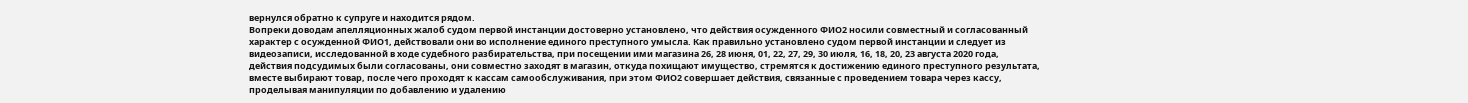вернулся обратно к супруге и находится рядом.
Вопреки доводам апелляционных жалоб судом первой инстанции достоверно установлено, что действия осужденного ФИО2 носили совместный и согласованный характер с осужденной ФИО1, действовали они во исполнение единого преступного умысла. Как правильно установлено судом первой инстанции и следует из видеозаписи, исследованной в ходе судебного разбирательства, при посещении ими магазина 26, 28 июня, 01, 22, 27, 29, 30 июля, 16, 18, 20, 23 августа 2020 года, действия подсудимых были согласованы, они совместно заходят в магазин, откуда похищают имущество, стремятся к достижению единого преступного результата, вместе выбирают товар, после чего проходят к кассам самообслуживания, при этом ФИО2 совершает действия, связанные с проведением товара через кассу, проделывая манипуляции по добавлению и удалению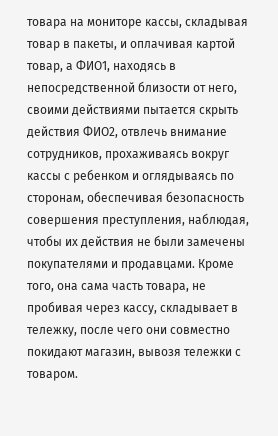товара на мониторе кассы, складывая товар в пакеты, и оплачивая картой товар, а ФИО1, находясь в непосредственной близости от него, своими действиями пытается скрыть действия ФИО2, отвлечь внимание сотрудников, прохаживаясь вокруг кассы с ребенком и оглядываясь по сторонам, обеспечивая безопасность совершения преступления, наблюдая, чтобы их действия не были замечены покупателями и продавцами. Кроме того, она сама часть товара, не пробивая через кассу, складывает в тележку, после чего они совместно покидают магазин, вывозя тележки с товаром.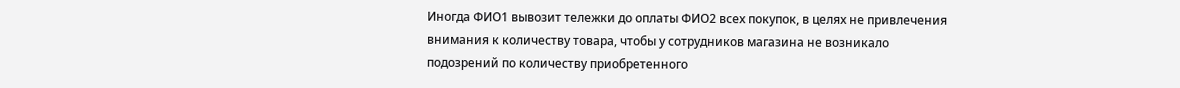Иногда ФИО1 вывозит тележки до оплаты ФИО2 всех покупок, в целях не привлечения внимания к количеству товара, чтобы у сотрудников магазина не возникало подозрений по количеству приобретенного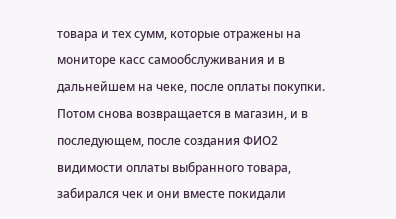товара и тех сумм, которые отражены на мониторе касс самообслуживания и в дальнейшем на чеке, после оплаты покупки. Потом снова возвращается в магазин, и в последующем, после создания ФИО2 видимости оплаты выбранного товара, забирался чек и они вместе покидали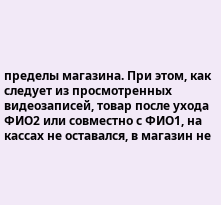пределы магазина. При этом, как следует из просмотренных видеозаписей, товар после ухода ФИО2 или совместно с ФИО1, на кассах не оставался, в магазин не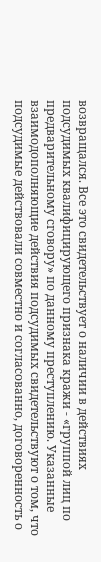возвращался. Все это свидетельствует о наличии в действиях подсудимых квалифицирующего признака кражи - «группой лиц по предварительному сговору» по данному преступлению. Указанные взаимодополняющие действия подсудимых свидетельствуют о том, что подсудимые действовали совместно и согласованно, договоренность о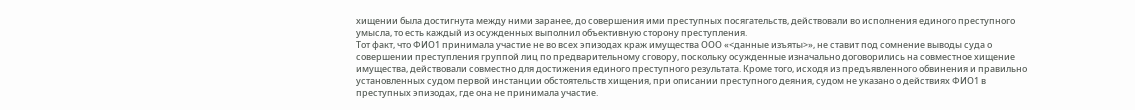хищении была достигнута между ними заранее, до совершения ими преступных посягательств, действовали во исполнения единого преступного умысла, то есть каждый из осужденных выполнил объективную сторону преступления.
Тот факт, что ФИО1 принимала участие не во всех эпизодах краж имущества ООО «<данные изъяты>», не ставит под сомнение выводы суда о совершении преступления группой лиц по предварительному сговору, поскольку осужденные изначально договорились на совместное хищение имущества, действовали совместно для достижения единого преступного результата. Кроме того, исходя из предъявленного обвинения и правильно установленных судом первой инстанции обстоятельств хищения, при описании преступного деяния, судом не указано о действиях ФИО1 в преступных эпизодах, где она не принимала участие.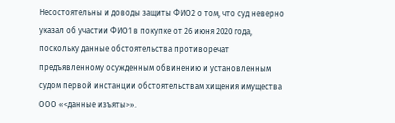Несостоятельны и доводы защиты ФИО2 о том, что суд неверно указал об участии ФИО1 в покупке от 26 июня 2020 года, поскольку данные обстоятельства противоречат предъявленному осужденным обвинению и установленным судом первой инстанции обстоятельствам хищения имущества ООО «<данные изъяты>».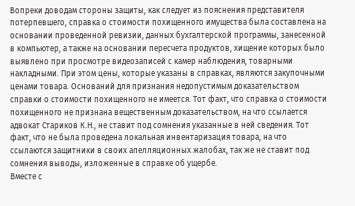Вопреки доводам стороны защиты, как следует из пояснения представителя потерпевшего, справка о стоимости похищенного имущества была составлена на основании проведенной ревизии, данных бухгалтерской программы, занесенной в компьютер, а также на основании пересчета продуктов, хищение которых было выявлено при просмотре видеозаписей с камер наблюдения, товарными накладными. При этом цены, которые указаны в справках, являются закупочными ценами товара. Оснований для признания недопустимым доказательством справки о стоимости похищенного не имеется. Тот факт, что справка о стоимости похищенного не признана вещественным доказательством, на что ссылается адвокат Стариков К.Н., не ставит под сомнения указанные в ней сведения. Тот факт, что не была проведена локальная инвентаризация товара, на что ссылаются защитники в своих апелляционных жалобах, так же не ставит под сомнения выводы, изложенные в справке об ущербе.
Вместе с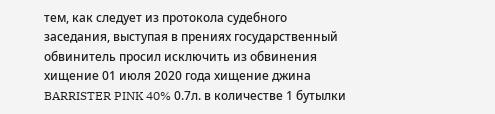тем, как следует из протокола судебного заседания, выступая в прениях государственный обвинитель просил исключить из обвинения хищение 01 июля 2020 года хищение джина BARRISTER PINK 40% 0.7л. в количестве 1 бутылки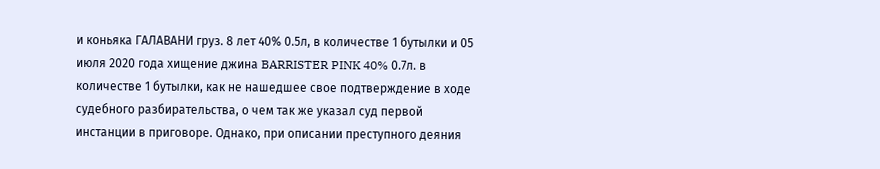и коньяка ГАЛАВАНИ груз. 8 лет 40% 0.5л, в количестве 1 бутылки и 05 июля 2020 года хищение джина BARRISTER PINK 40% 0.7л. в количестве 1 бутылки, как не нашедшее свое подтверждение в ходе судебного разбирательства, о чем так же указал суд первой инстанции в приговоре. Однако, при описании преступного деяния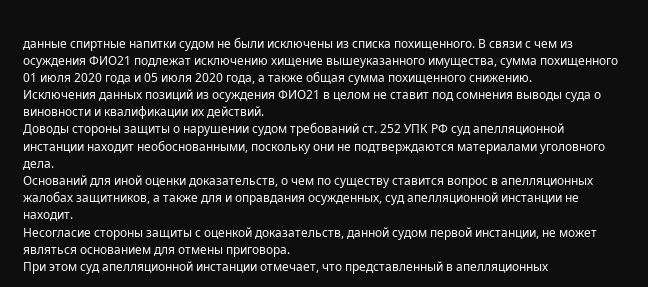данные спиртные напитки судом не были исключены из списка похищенного. В связи с чем из осуждения ФИО21 подлежат исключению хищение вышеуказанного имущества, сумма похищенного 01 июля 2020 года и 05 июля 2020 года, а также общая сумма похищенного снижению.
Исключения данных позиций из осуждения ФИО21 в целом не ставит под сомнения выводы суда о виновности и квалификации их действий.
Доводы стороны защиты о нарушении судом требований ст. 252 УПК РФ суд апелляционной инстанции находит необоснованными, поскольку они не подтверждаются материалами уголовного дела.
Оснований для иной оценки доказательств, о чем по существу ставится вопрос в апелляционных жалобах защитников, а также для и оправдания осужденных, суд апелляционной инстанции не находит.
Несогласие стороны защиты с оценкой доказательств, данной судом первой инстанции, не может являться основанием для отмены приговора.
При этом суд апелляционной инстанции отмечает, что представленный в апелляционных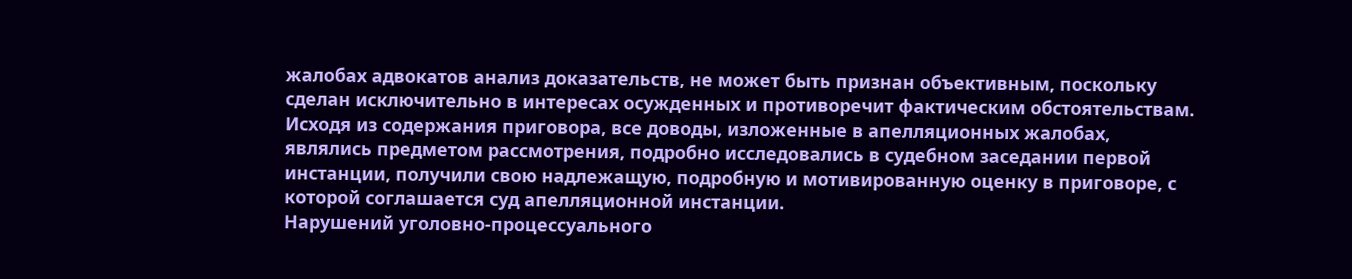жалобах адвокатов анализ доказательств, не может быть признан объективным, поскольку сделан исключительно в интересах осужденных и противоречит фактическим обстоятельствам.
Исходя из содержания приговора, все доводы, изложенные в апелляционных жалобах, являлись предметом рассмотрения, подробно исследовались в судебном заседании первой инстанции, получили свою надлежащую, подробную и мотивированную оценку в приговоре, с которой соглашается суд апелляционной инстанции.
Нарушений уголовно-процессуального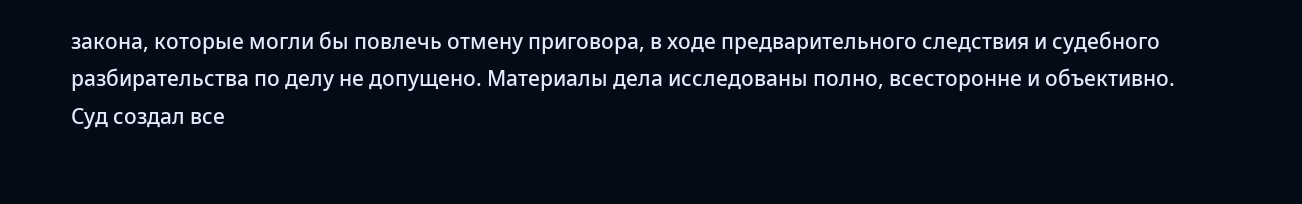закона, которые могли бы повлечь отмену приговора, в ходе предварительного следствия и судебного разбирательства по делу не допущено. Материалы дела исследованы полно, всесторонне и объективно.
Суд создал все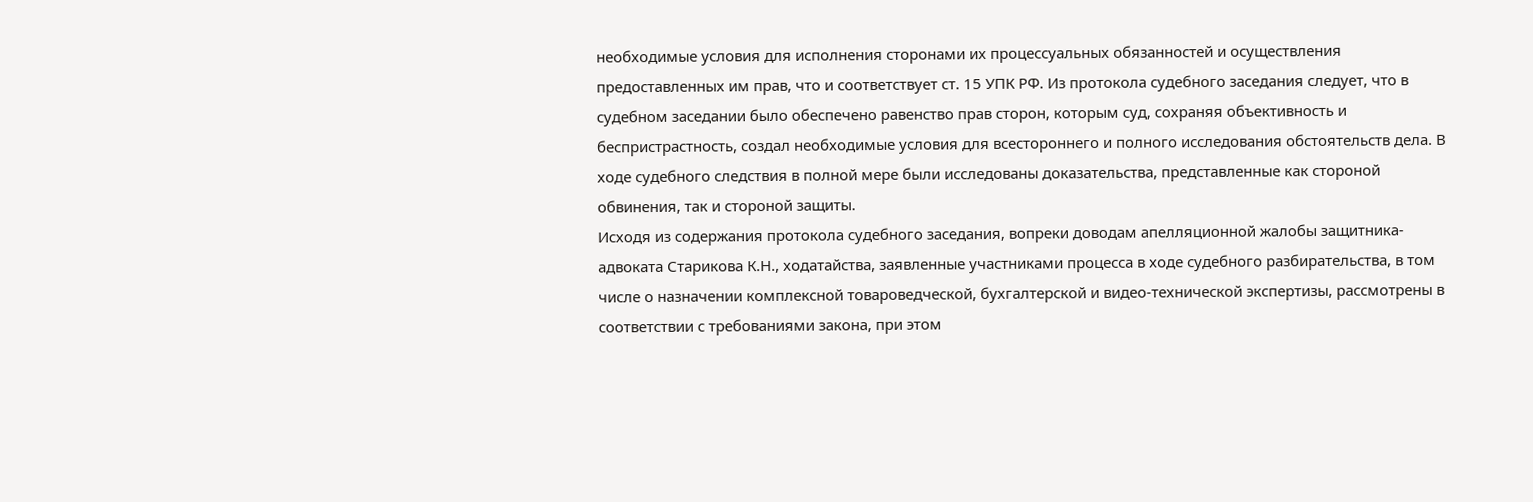необходимые условия для исполнения сторонами их процессуальных обязанностей и осуществления предоставленных им прав, что и соответствует ст. 15 УПК РФ. Из протокола судебного заседания следует, что в судебном заседании было обеспечено равенство прав сторон, которым суд, сохраняя объективность и беспристрастность, создал необходимые условия для всестороннего и полного исследования обстоятельств дела. В ходе судебного следствия в полной мере были исследованы доказательства, представленные как стороной обвинения, так и стороной защиты.
Исходя из содержания протокола судебного заседания, вопреки доводам апелляционной жалобы защитника-адвоката Старикова К.Н., ходатайства, заявленные участниками процесса в ходе судебного разбирательства, в том числе о назначении комплексной товароведческой, бухгалтерской и видео-технической экспертизы, рассмотрены в соответствии с требованиями закона, при этом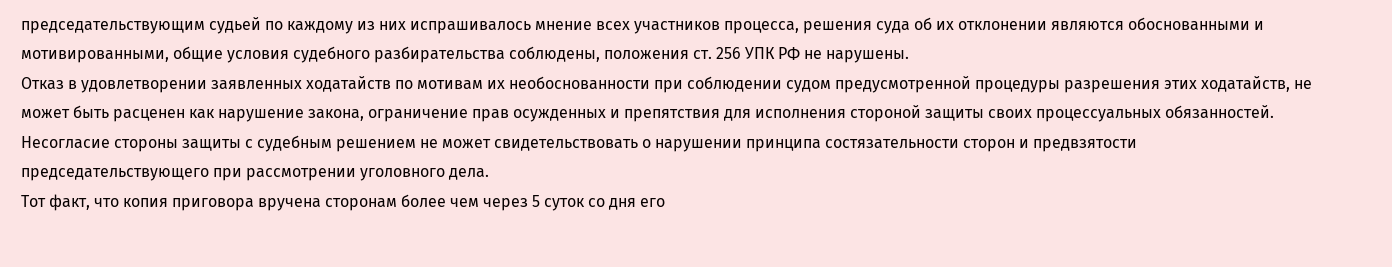председательствующим судьей по каждому из них испрашивалось мнение всех участников процесса, решения суда об их отклонении являются обоснованными и мотивированными, общие условия судебного разбирательства соблюдены, положения ст. 256 УПК РФ не нарушены.
Отказ в удовлетворении заявленных ходатайств по мотивам их необоснованности при соблюдении судом предусмотренной процедуры разрешения этих ходатайств, не может быть расценен как нарушение закона, ограничение прав осужденных и препятствия для исполнения стороной защиты своих процессуальных обязанностей. Несогласие стороны защиты с судебным решением не может свидетельствовать о нарушении принципа состязательности сторон и предвзятости председательствующего при рассмотрении уголовного дела.
Тот факт, что копия приговора вручена сторонам более чем через 5 суток со дня его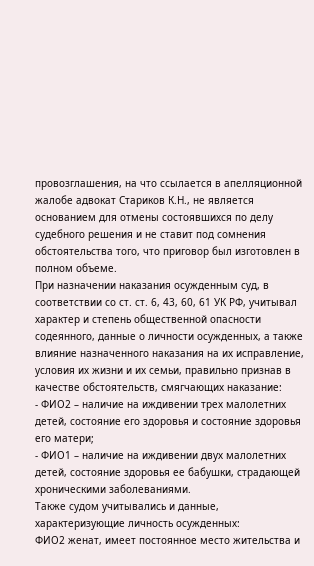провозглашения, на что ссылается в апелляционной жалобе адвокат Стариков К.Н., не является основанием для отмены состоявшихся по делу судебного решения и не ставит под сомнения обстоятельства того, что приговор был изготовлен в полном объеме.
При назначении наказания осужденным суд, в соответствии со ст. ст. 6, 43, 60, 61 УК РФ, учитывал характер и степень общественной опасности содеянного, данные о личности осужденных, а также влияние назначенного наказания на их исправление, условия их жизни и их семьи, правильно признав в качестве обстоятельств, смягчающих наказание:
- ФИО2 – наличие на иждивении трех малолетних детей, состояние его здоровья и состояние здоровья его матери;
- ФИО1 – наличие на иждивении двух малолетних детей, состояние здоровья ее бабушки, страдающей хроническими заболеваниями.
Также судом учитывались и данные, характеризующие личность осужденных:
ФИО2 женат, имеет постоянное место жительства и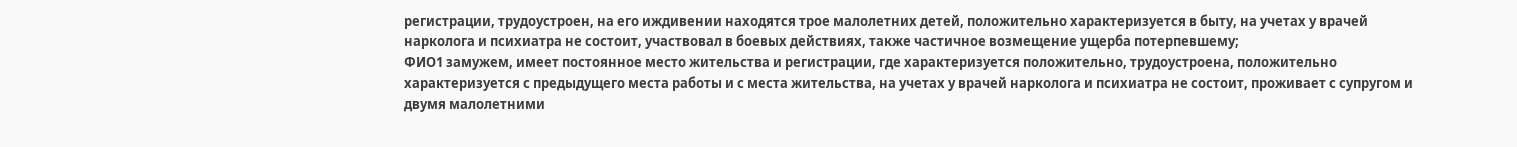регистрации, трудоустроен, на его иждивении находятся трое малолетних детей, положительно характеризуется в быту, на учетах у врачей нарколога и психиатра не состоит, участвовал в боевых действиях, также частичное возмещение ущерба потерпевшему;
ФИО1 замужем, имеет постоянное место жительства и регистрации, где характеризуется положительно, трудоустроена, положительно характеризуется с предыдущего места работы и с места жительства, на учетах у врачей нарколога и психиатра не состоит, проживает с супругом и двумя малолетними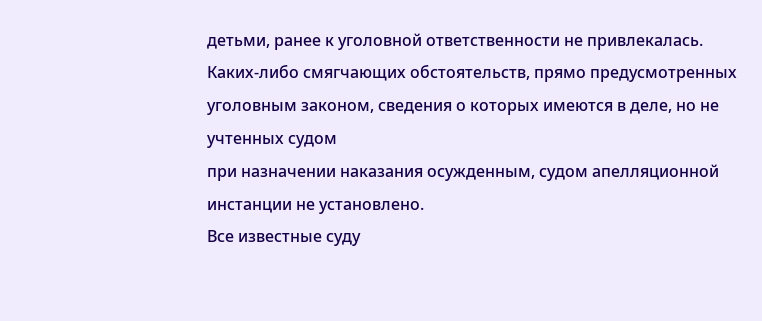детьми, ранее к уголовной ответственности не привлекалась.
Каких-либо смягчающих обстоятельств, прямо предусмотренных уголовным законом, сведения о которых имеются в деле, но не учтенных судом
при назначении наказания осужденным, судом апелляционной инстанции не установлено.
Все известные суду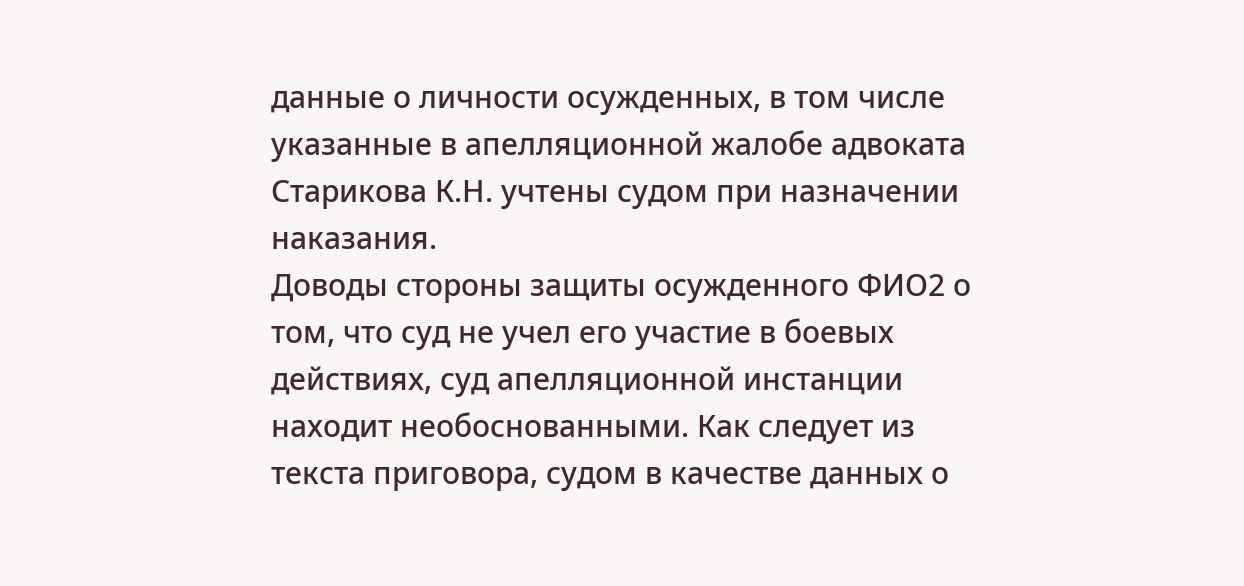данные о личности осужденных, в том числе указанные в апелляционной жалобе адвоката Старикова К.Н. учтены судом при назначении наказания.
Доводы стороны защиты осужденного ФИО2 о том, что суд не учел его участие в боевых действиях, суд апелляционной инстанции находит необоснованными. Как следует из текста приговора, судом в качестве данных о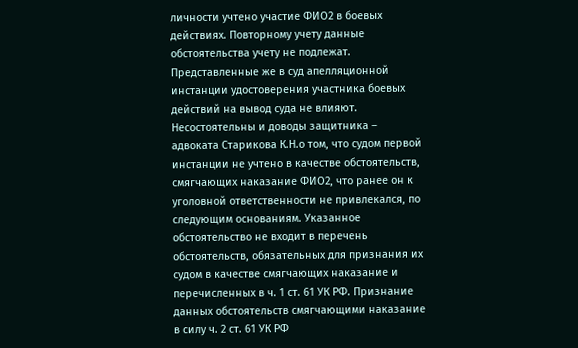личности учтено участие ФИО2 в боевых действиях. Повторному учету данные обстоятельства учету не подлежат. Представленные же в суд апелляционной инстанции удостоверения участника боевых действий на вывод суда не влияют.
Несостоятельны и доводы защитника – адвоката Старикова К.Н.о том, что судом первой инстанции не учтено в качестве обстоятельств, смягчающих наказание ФИО2, что ранее он к уголовной ответственности не привлекался, по следующим основаниям. Указанное обстоятельство не входит в перечень обстоятельств, обязательных для признания их судом в качестве смягчающих наказание и перечисленных в ч. 1 ст. 61 УК РФ. Признание данных обстоятельств смягчающими наказание в силу ч. 2 ст. 61 УК РФ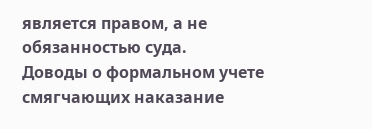является правом, а не обязанностью суда.
Доводы о формальном учете смягчающих наказание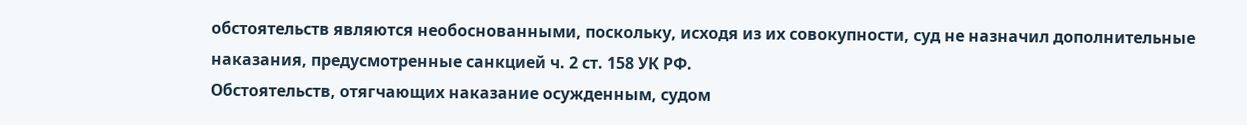обстоятельств являются необоснованными, поскольку, исходя из их совокупности, суд не назначил дополнительные наказания, предусмотренные санкцией ч. 2 ст. 158 УК РФ.
Обстоятельств, отягчающих наказание осужденным, судом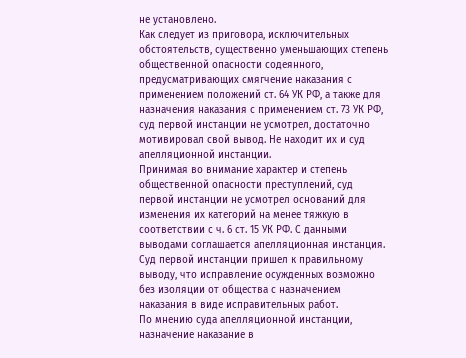не установлено.
Как следует из приговора, исключительных обстоятельств, существенно уменьшающих степень общественной опасности содеянного, предусматривающих смягчение наказания с применением положений ст. 64 УК РФ, а также для назначения наказания с применением ст. 73 УК РФ, суд первой инстанции не усмотрел, достаточно мотивировал свой вывод. Не находит их и суд апелляционной инстанции.
Принимая во внимание характер и степень общественной опасности преступлений, суд первой инстанции не усмотрел оснований для изменения их категорий на менее тяжкую в соответствии с ч. 6 ст. 15 УК РФ. С данными выводами соглашается апелляционная инстанция.
Суд первой инстанции пришел к правильному выводу, что исправление осужденных возможно без изоляции от общества с назначением наказания в виде исправительных работ.
По мнению суда апелляционной инстанции, назначение наказание в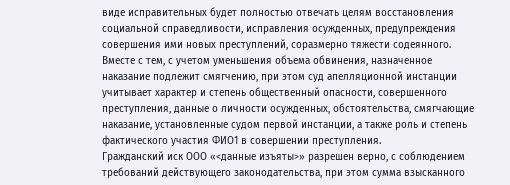виде исправительных будет полностью отвечать целям восстановления социальной справедливости, исправления осужденных, предупреждения совершения ими новых преступлений, соразмерно тяжести содеянного.
Вместе с тем, с учетом уменьшения объема обвинения, назначенное наказание подлежит смягчению, при этом суд апелляционной инстанции учитывает характер и степень общественный опасности, совершенного преступления, данные о личности осужденных, обстоятельства, смягчающие наказание, установленные судом первой инстанции, а также роль и степень фактического участия ФИО1 в совершении преступления.
Гражданский иск ООО «<данные изъяты>» разрешен верно, с соблюдением требований действующего законодательства, при этом сумма взысканного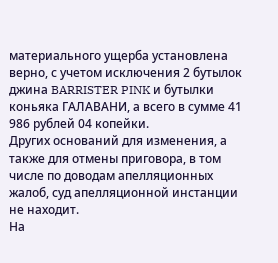материального ущерба установлена верно, с учетом исключения 2 бутылок джина BARRISTER PINK и бутылки коньяка ГАЛАВАНИ, а всего в сумме 41 986 рублей 04 копейки.
Других оснований для изменения, а также для отмены приговора, в том числе по доводам апелляционных жалоб, суд апелляционной инстанции не находит.
На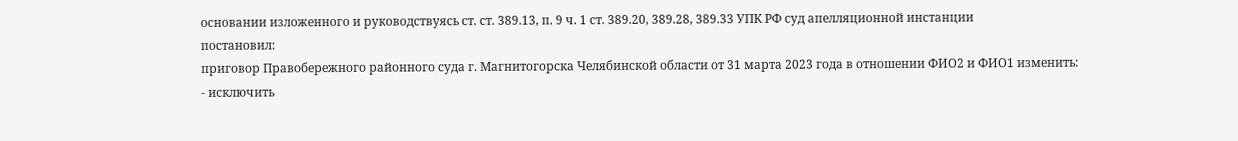основании изложенного и руководствуясь ст. ст. 389.13, п. 9 ч. 1 ст. 389.20, 389.28, 389.33 УПК РФ суд апелляционной инстанции
постановил:
приговор Правобережного районного суда г. Магнитогорска Челябинской области от 31 марта 2023 года в отношении ФИО2 и ФИО1 изменить:
- исключить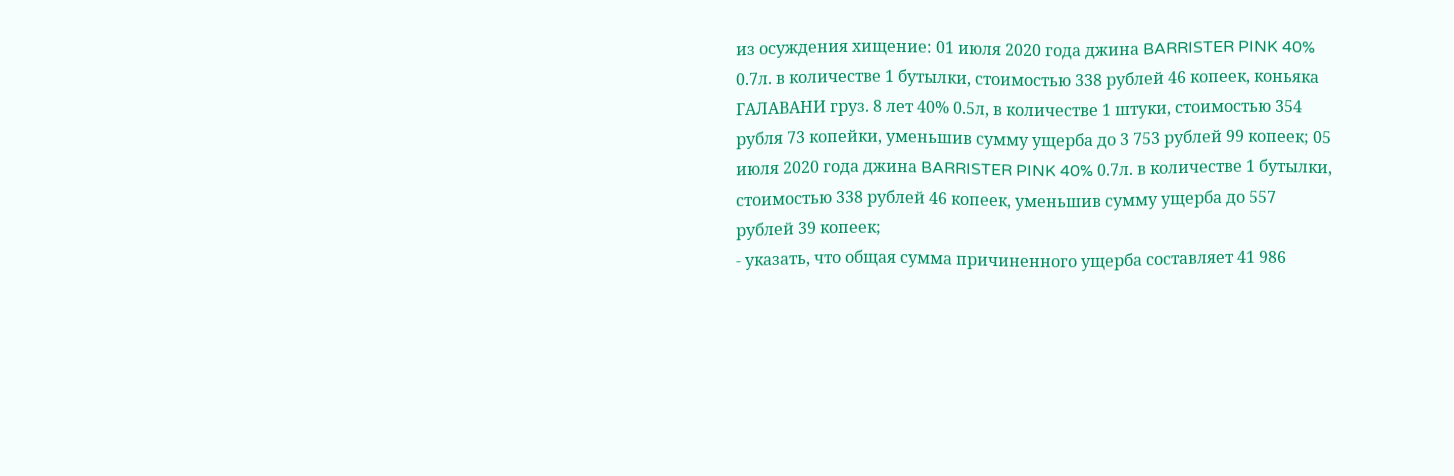из осуждения хищение: 01 июля 2020 года джина BARRISTER PINK 40% 0.7л. в количестве 1 бутылки, стоимостью 338 рублей 46 копеек, коньяка ГАЛАВАНИ груз. 8 лет 40% 0.5л, в количестве 1 штуки, стоимостью 354 рубля 73 копейки, уменьшив сумму ущерба до 3 753 рублей 99 копеек; 05 июля 2020 года джина BARRISTER PINK 40% 0.7л. в количестве 1 бутылки, стоимостью 338 рублей 46 копеек, уменьшив сумму ущерба до 557 рублей 39 копеек;
- указать, что общая сумма причиненного ущерба составляет 41 986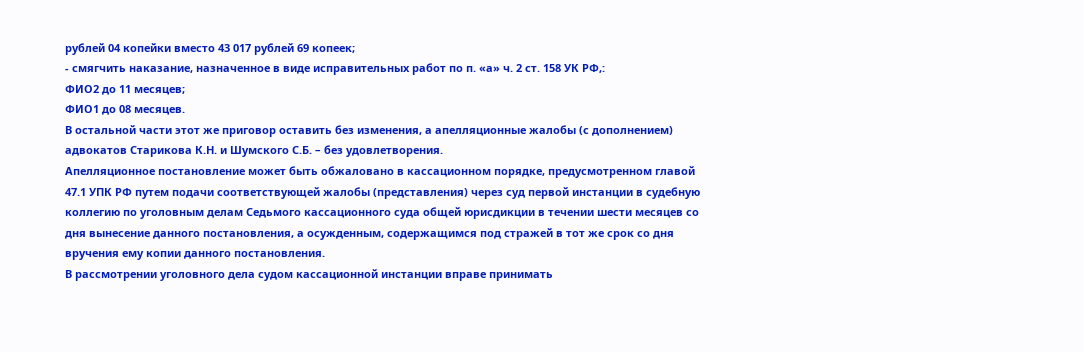рублей 04 копейки вместо 43 017 рублей 69 копеек;
- смягчить наказание, назначенное в виде исправительных работ по п. «а» ч. 2 ст. 158 УК РФ,:
ФИО2 до 11 месяцев;
ФИО1 до 08 месяцев.
В остальной части этот же приговор оставить без изменения, а апелляционные жалобы (с дополнением) адвокатов Старикова К.Н. и Шумского С.Б. – без удовлетворения.
Апелляционное постановление может быть обжаловано в кассационном порядке, предусмотренном главой 47.1 УПК РФ путем подачи соответствующей жалобы (представления) через суд первой инстанции в судебную коллегию по уголовным делам Седьмого кассационного суда общей юрисдикции в течении шести месяцев со дня вынесение данного постановления, а осужденным, содержащимся под стражей в тот же срок со дня вручения ему копии данного постановления.
В рассмотрении уголовного дела судом кассационной инстанции вправе принимать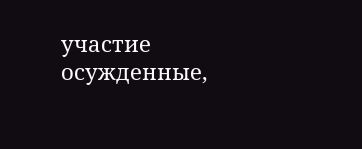участие осужденные,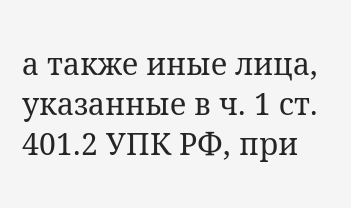а также иные лица, указанные в ч. 1 ст. 401.2 УПК РФ, при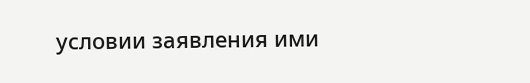условии заявления ими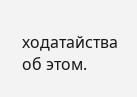ходатайства об этом.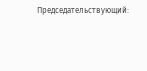Председательствующий: